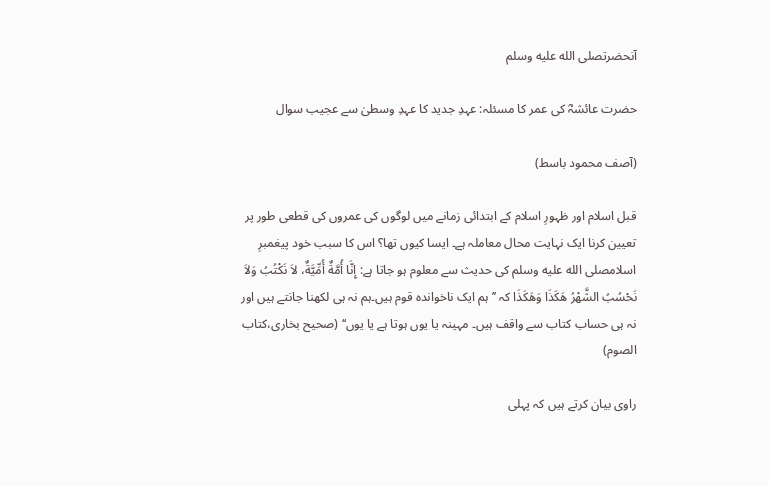آنحضرتصلى الله عليه وسلم

حضرت عائشہؓ کی عمر کا مسئلہ: عہدِ جدید کا عہدِ وسطیٰ سے عجیب سوال

(آصف محمود باسط)

قبل اسلام اور ظہورِ اسلام کے ابتدائی زمانے میں لوگوں کی عمروں کی قطعی طور پر تعیین کرنا ایک نہایت محال معاملہ ہے۔ ایسا کیوں تھا؟ اس کا سبب خود پیغمبرِ اسلامصلى الله عليه وسلم کی حدیث سے معلوم ہو جاتا ہے: إِنَّا أُمَّةٌ أُمِّيَّةٌ، لاَ نَكْتُبُ وَلاَ نَحْسُبُ الشَّهْرُ هَكَذَا وَهَكَذَا کہ ’’ہم ایک ناخواندہ قوم ہیں۔ہم نہ ہی لکھنا جانتے ہیں اور نہ ہی حساب کتاب سے واقف ہیں۔ مہینہ یا یوں ہوتا ہے یا یوں‘‘ (صحیح بخاری،کتاب الصوم)

راوی بیان کرتے ہیں کہ پہلی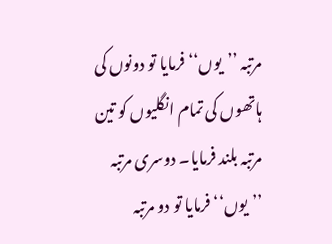مرتبہ ’’یوں‘‘ فرمایا تو دونوں کی ہاتھوں کی تمام انگلیوں کو تین مرتبہ بلند فرمایا۔ دوسری مرتبہ ’’یوں‘‘ فرمایا تو دو مرتبہ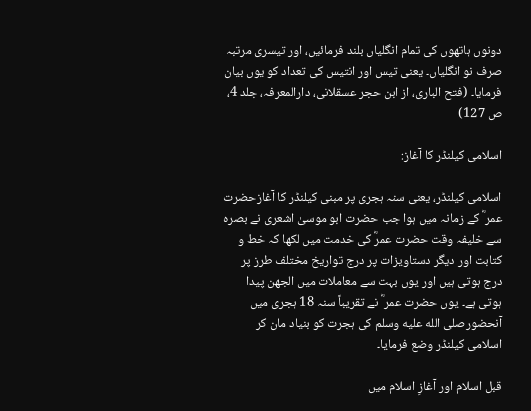دونوں ہاتھوں کی تمام انگلیاں بلند فرمائیں، اور تیسری مرتبہ صرف نو انگلیاں۔ یعنی تیس اور انتیس کی تعداد کو یوں بیان فرمایا۔ (فتح الباری، از ابن حجر عسقلانی، دارالمعرفہ، جلد 4، ص 127)

اسلامی کیلنڈر کا آغاز:

اسلامی کیلنڈر، یعنی سنہ ہجری پر مبنی کیلنڈر کا آغازحضرت عمر ؓ کے زمانہ میں ہوا جب حضرت ابو موسیٰ اشعری نے بصرہ سے خلیفہ وقت حضرت عمرؓ کی خدمت میں لکھا کہ خط و کتابت اور دیگر دستاویزات پر درج تواریخ مختلف طرز پر درج ہوتی ہیں اور یوں بہت سے معاملات میں الجھن پیدا ہوتی ہے۔ یوں حضرت عمر ؓ نے تقریباً سنہ 18 ہجری میں آنحضورصلى الله عليه وسلم کی ہجرت کو بنیاد مان کر اسلامی کیلنڈر وضع فرمایا۔

قبل اسلام اور آغازِ اسلام میں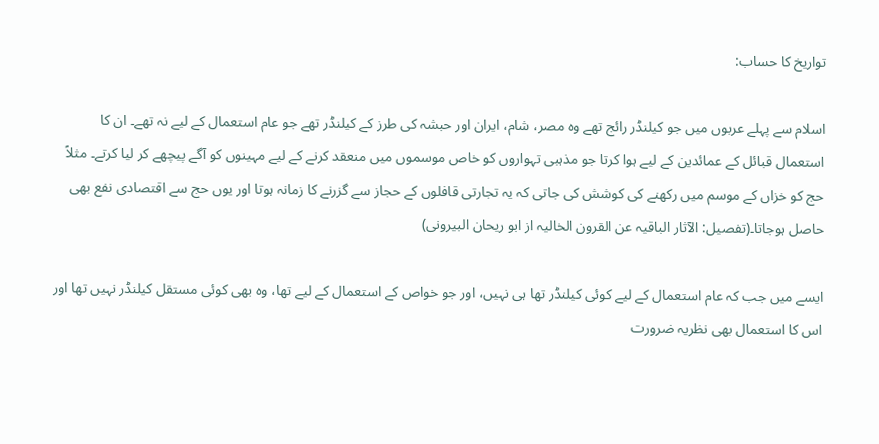تواریخ کا حساب:

اسلام سے پہلے عربوں میں جو کیلنڈر رائج تھے وہ مصر، شام، ایران اور حبشہ کی طرز کے کیلنڈر تھے جو عام استعمال کے لیے نہ تھے۔ ان کا استعمال قبائل کے عمائدین کے لیے ہوا کرتا جو مذہبی تہواروں کو خاص موسموں میں منعقد کرنے کے لیے مہینوں کو آگے پیچھے کر لیا کرتے۔ مثلاً حج کو خزاں کے موسم میں رکھنے کی کوشش کی جاتی کہ یہ تجارتی قافلوں کے حجاز سے گزرنے کا زمانہ ہوتا اور یوں حج سے اقتصادی نفع بھی حاصل ہوجاتا۔(تفصیل: الآثار الباقیہ عن القرون الخالیہ از ابو ریحان البیرونی)

ایسے میں جب کہ عام استعمال کے لیے کوئی کیلنڈر تھا ہی نہیں، اور جو خواص کے استعمال کے لیے تھا، وہ بھی کوئی مستقل کیلنڈر نہیں تھا اور اس کا استعمال بھی نظریہ ضرورت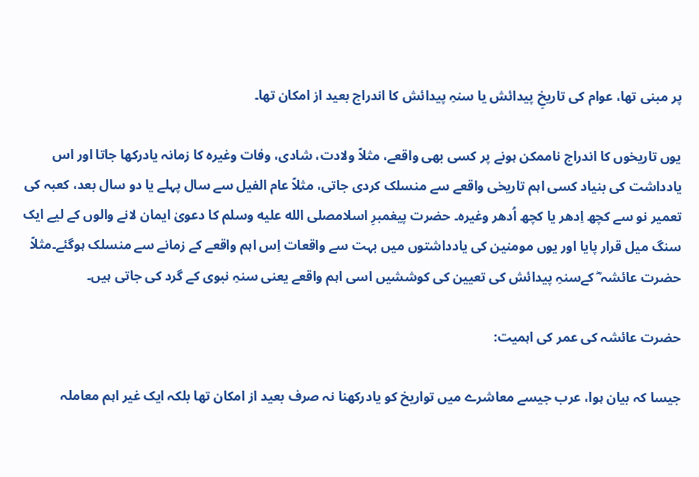پر مبنی تھا، عوام کی تاریخِ پیدائش یا سنہِ پیدائش کا اندراج بعید از امکان تھا۔

یوں تاریخوں کا اندراج ناممکن ہونے پر کسی بھی واقعے، مثلاً ولادت، شادی، وفات وغیرہ کا زمانہ یادرکھا جاتا اور اس یادداشت کی بنیاد کسی اہم تاریخی واقعے سے منسلک کردی جاتی، مثلاً عام الفیل سے سال پہلے یا دو سال بعد، کعبہ کی تعمیر نو سے کچھ اِدھر یا کچھ اُدھر وغیرہ۔ حضرت پیغمبرِ اسلامصلى الله عليه وسلم کا دعویٰ ایمان لانے والوں کے لیے ایک سنگ میل قرار پایا اور یوں مومنین کی یادداشتوں میں بہت سے واقعات اِس اہم واقعے کے زمانے سے منسلک ہوگئے۔مثلاً حضرت عائشہ ؓ کےسنہِ پیدائش کی تعیین کی کوششیں اسی اہم واقعے یعنی سنہِ نبوی کے گرد کی جاتی ہیں۔

حضرت عائشہ کی عمر کی اہمیت:

جیسا کہ بیان ہوا، عرب جیسے معاشرے میں تواریخ کو یادرکھنا نہ صرف بعید از امکان تھا بلکہ ایک غیر اہم معاملہ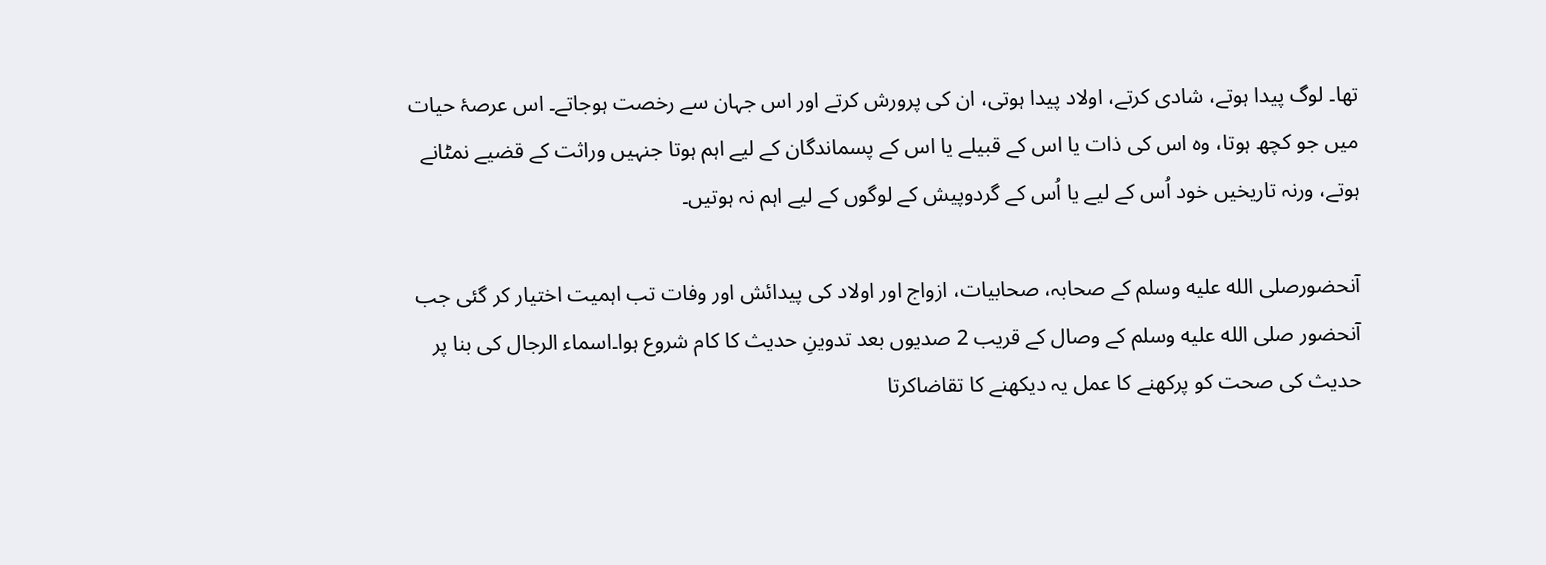تھا۔ لوگ پیدا ہوتے، شادی کرتے، اولاد پیدا ہوتی، ان کی پرورش کرتے اور اس جہان سے رخصت ہوجاتے۔ اس عرصۂ حیات میں جو کچھ ہوتا، وہ اس کی ذات یا اس کے قبیلے یا اس کے پسماندگان کے لیے اہم ہوتا جنہیں وراثت کے قضیے نمٹانے ہوتے، ورنہ تاریخیں خود اُس کے لیے یا اُس کے گردوپیش کے لوگوں کے لیے اہم نہ ہوتیں۔

آنحضورصلى الله عليه وسلم کے صحابہ، صحابیات، ازواج اور اولاد کی پیدائش اور وفات تب اہمیت اختیار کر گئی جب آنحضور صلى الله عليه وسلم کے وصال کے قریب 2 صدیوں بعد تدوینِ حدیث کا کام شروع ہوا۔اسماء الرجال کی بنا پر حدیث کی صحت کو پرکھنے کا عمل یہ دیکھنے کا تقاضاکرتا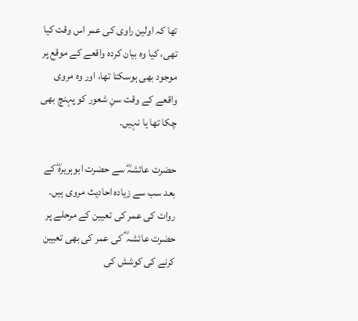تھا کہ اولین راوی کی عمر اس وقت کیا تھی، کیا وہ بیان کردہ واقعے کے موقع پر موجود بھی ہوسکتا تھا، اور وہ مروی واقعے کے وقت سنِ شعور کو پہنچ بھی چکا تھا یا نہیں۔

حضرت عائشہؓ سے حضرت ابوہریرہؓ کے بعد سب سے زیادہ احادیث مروی ہیں۔ روات کی عمر کی تعیین کے مرحلے پر حضرت عائشہ ؓ کی عمر کی بھی تعیین کرنے کی کوشش کی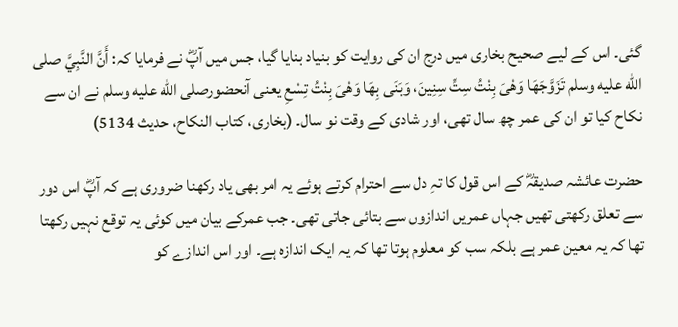گئی۔ اس کے لیے صحیح بخاری میں درج ان کی روایت کو بنیاد بنایا گیا، جس میں آپؓ نے فرمایا کہ: أَنَّ النَّبِيَّ صلى الله عليه وسلم تَزَوَّجَهَا وَهْىَ بِنْتُ سِتِّ سِنِينَ، وَبَنَى بِهَا وَهْىَ بِنْتُ تِسْعِ یعنی آنحضورصلى الله عليه وسلم نے ان سے نکاح کیا تو ان کی عمر چھ سال تھی، اور شادی کے وقت نو سال۔ (بخاری، کتاب النکاح، حدیث 5134)

حضرت عائشہ صدیقہؓ کے اس قول کا تہِ دل سے احترام کرتے ہوئے یہ امر بھی یاد رکھنا ضروری ہے کہ آپؓ اس دور سے تعلق رکھتی تھیں جہاں عمریں اندازوں سے بتائی جاتی تھی۔ جب عمرکے بیان میں کوئی یہ توقع نہیں رکھتا تھا کہ یہ معین عمر ہے بلکہ سب کو معلوم ہوتا تھا کہ یہ ایک اندازہ ہے۔ اور اس اندازے کو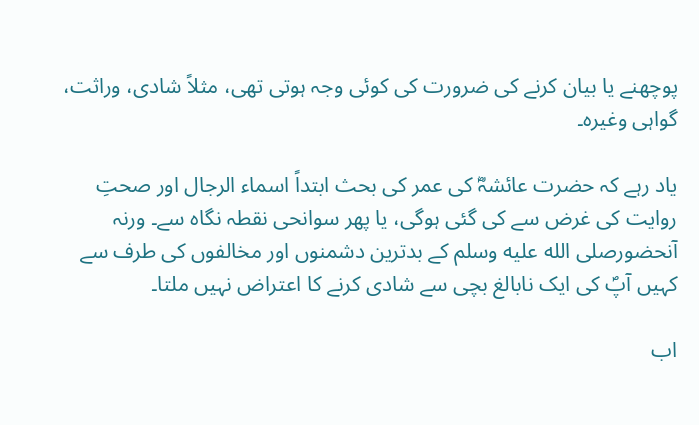پوچھنے یا بیان کرنے کی ضرورت کی کوئی وجہ ہوتی تھی، مثلاً شادی، وراثت، گواہی وغیرہ۔

یاد رہے کہ حضرت عائشہؓ کی عمر کی بحث ابتداً اسماء الرجال اور صحتِ روایت کی غرض سے کی گئی ہوگی، یا پھر سوانحی نقطہ نگاہ سے۔ ورنہ آنحضورصلى الله عليه وسلم کے بدترین دشمنوں اور مخالفوں کی طرف سے کہیں آپؐ کی ایک نابالغ بچی سے شادی کرنے کا اعتراض نہیں ملتا۔

اب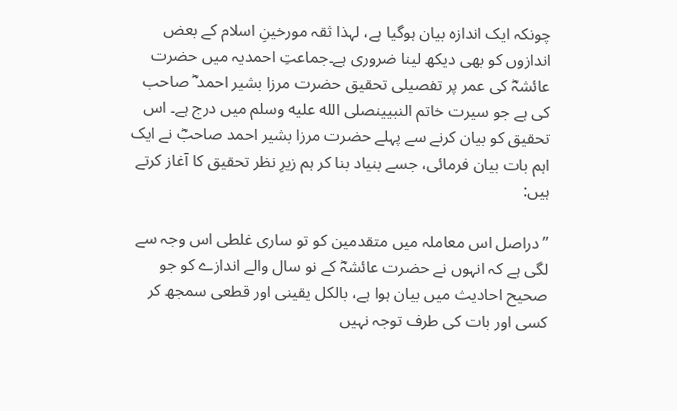چونکہ ایک اندازہ بیان ہوگیا ہے، لہذا ثقہ مورخینِ اسلام کے بعض اندازوں کو بھی دیکھ لینا ضروری ہے۔جماعتِ احمدیہ میں حضرت عائشہؓ کی عمر پر تفصیلی تحقیق حضرت مرزا بشیر احمد ؓ صاحب کی ہے جو سیرت خاتم النبیینصلى الله عليه وسلم میں درج ہے۔ اس تحقیق کو بیان کرنے سے پہلے حضرت مرزا بشیر احمد صاحبؓ نے ایک اہم بات بیان فرمائی، جسے بنیاد بنا کر ہم زیرِ نظر تحقیق کا آغاز کرتے ہیں:

’’دراصل اس معاملہ میں متقدمین کو تو ساری غلطی اس وجہ سے لگی ہے کہ انہوں نے حضرت عائشہؓ کے نو سال والے اندازے کو جو صحیح احادیث میں بیان ہوا ہے، بالکل یقینی اور قطعی سمجھ کر کسی اور بات کی طرف توجہ نہیں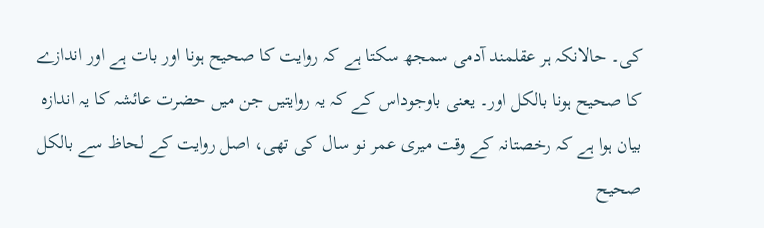کی۔ حالانکہ ہر عقلمند آدمی سمجھ سکتا ہے کہ روایت کا صحیح ہونا اور بات ہے اور اندازے کا صحیح ہونا بالکل اور۔ یعنی باوجوداس کے کہ یہ روایتیں جن میں حضرت عائشہ کا یہ اندازہ بیان ہوا ہے کہ رخصتانہ کے وقت میری عمر نو سال کی تھی، اصل روایت کے لحاظ سے بالکل صحیح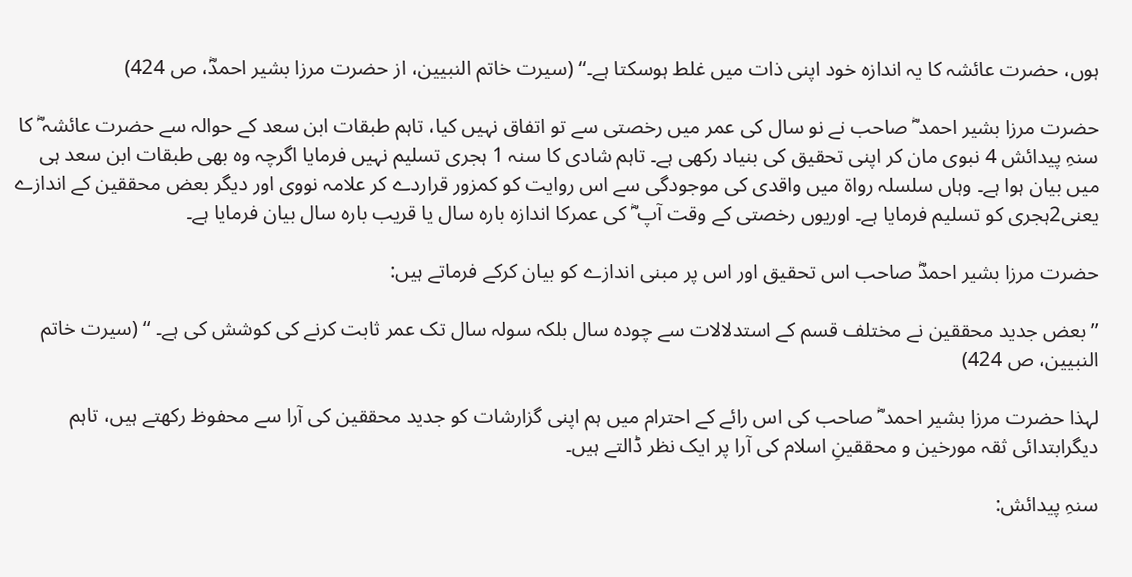ہوں، حضرت عائشہ کا یہ اندازہ خود اپنی ذات میں غلط ہوسکتا ہے۔‘‘ (سیرت خاتم النبیین، از حضرت مرزا بشیر احمدؓ، ص 424)

حضرت مرزا بشیر احمد ؓ صاحب نے نو سال کی عمر میں رخصتی سے تو اتفاق نہیں کیا، تاہم طبقات ابن سعد کے حوالہ سے حضرت عائشہ ؓ کا سنہِ پیدائش 4 نبوی مان کر اپنی تحقیق کی بنیاد رکھی ہے۔ تاہم شادی کا سنہ 1 ہجری تسلیم نہیں فرمایا اگرچہ وہ بھی طبقات ابن سعد ہی میں بیان ہوا ہے۔ وہاں سلسلہ رواۃ میں واقدی کی موجودگی سے اس روایت کو کمزور قراردے کر علامہ نووی اور دیگر بعض محققین کے اندازے یعنی2ہجری کو تسلیم فرمایا ہے۔ اوریوں رخصتی کے وقت آپ ؓ کی عمرکا اندازہ بارہ سال یا قریب بارہ سال بیان فرمایا ہے۔

حضرت مرزا بشیر احمدؓ صاحب اس تحقیق اور اس پر مبنی اندازے کو بیان کرکے فرماتے ہیں:

’’بعض جدید محققین نے مختلف قسم کے استدلالات سے چودہ سال بلکہ سولہ سال تک عمر ثابت کرنے کی کوشش کی ہے۔ ‘‘ (سیرت خاتم النبیین، ص 424)

لہذا حضرت مرزا بشیر احمد ؓ صاحب کی اس رائے کے احترام میں ہم اپنی گزارشات کو جدید محققین کی آرا سے محفوظ رکھتے ہیں، تاہم دیگرابتدائی ثقہ مورخین و محققینِ اسلام کی آرا پر ایک نظر ڈالتے ہیں۔

سنہِ پیدائش: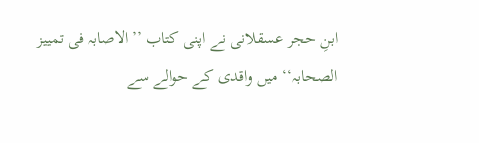ابنِ حجر عسقلانی نے اپنی کتاب ’’الاصابہ فی تمییز الصحابہ‘‘ میں واقدی کے حوالے سے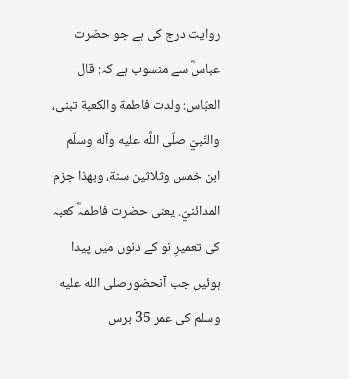روایت درج کی ہے جو حضرت عباسؓ سے منسوب ہے کہ: قال العبّاس: ولدت فاطمة والكعبة تبنى، والنّبيّ صلّى اللَّه عليه وآله وسلّم ابن خمس وثلاثين سنة، وبهذا جزم المدائنيّ. یعنی حضرت فاطمہؓ کعبہ کی تعمیرِ نو کے دنوں میں پیدا ہوئیں جب آنحضورصلى الله عليه وسلم کی عمر 35 برس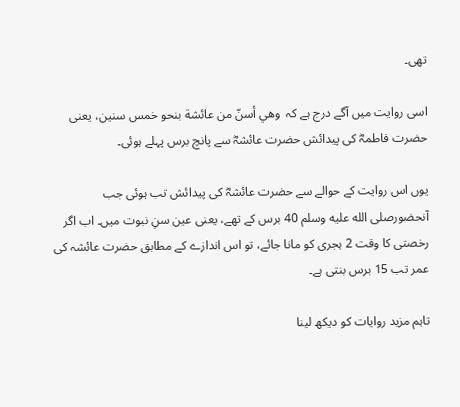تھی۔

اسی روایت میں آگے درج ہے کہ  وهي أسنّ من عائشة بنحو خمس سنين، یعنی حضرت فاطمہؓ کی پیدائش حضرت عائشہؓ سے پانچ برس پہلے ہوئی۔

یوں اس روایت کے حوالے سے حضرت عائشہؓ کی پیدائش تب ہوئی جب آنحضورصلى الله عليه وسلم 40 برس کے تھے، یعنی عین سنِ نبوت میں۔ اب اگر رخصتی کا وقت 2 ہجری کو مانا جائے، تو اس اندازے کے مطابق حضرت عائشہ کی عمر تب 15 برس بنتی ہے۔

تاہم مزید روایات کو دیکھ لینا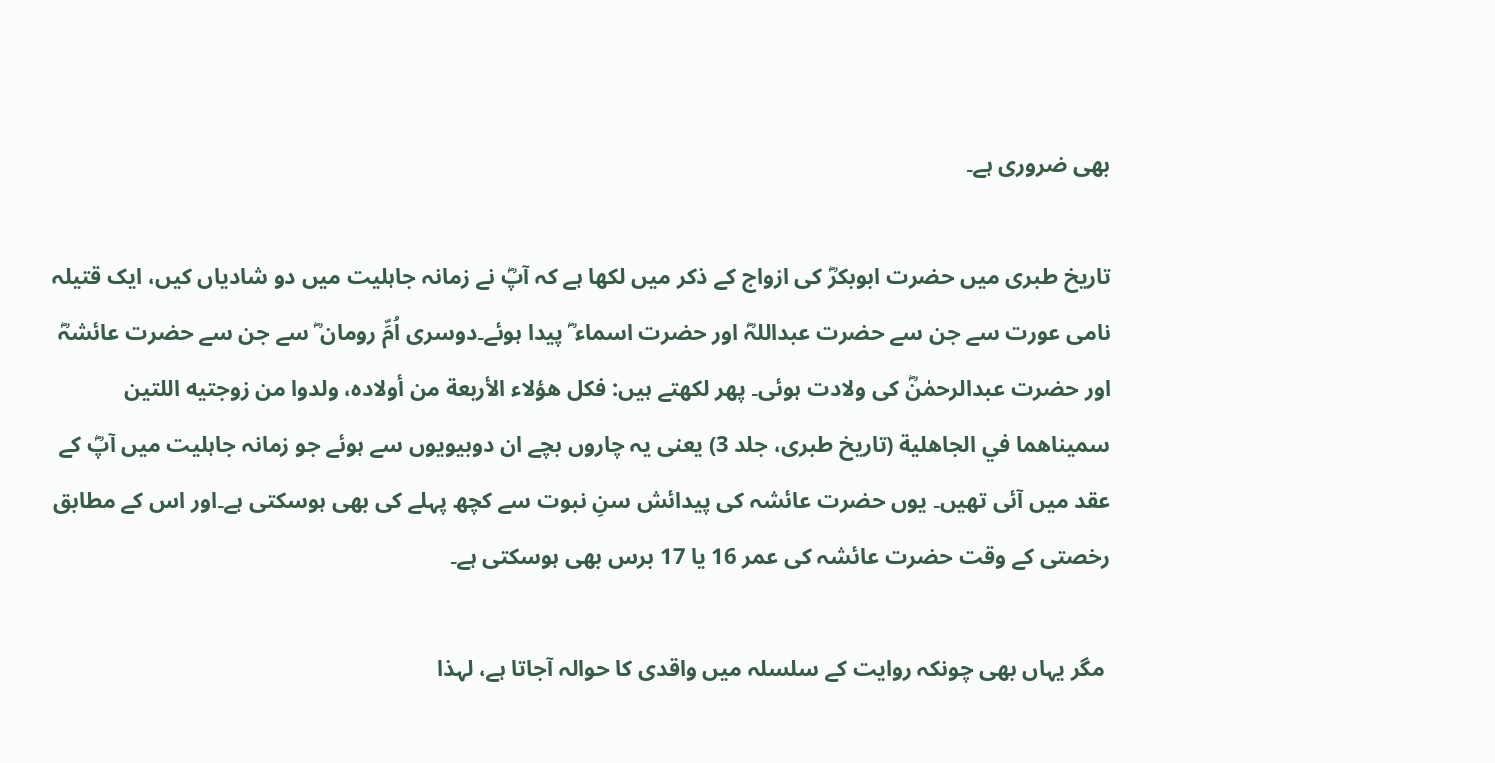بھی ضروری ہے۔

تاریخ طبری میں حضرت ابوبکرؓ کی ازواج کے ذکر میں لکھا ہے کہ آپؓ نے زمانہ جاہلیت میں دو شادیاں کیں، ایک قتیلہ نامی عورت سے جن سے حضرت عبداللہؓ اور حضرت اسماء ؓ پیدا ہوئے۔دوسری اُمِّ رومان ؓ سے جن سے حضرت عائشہؓ اور حضرت عبدالرحمٰنؓ کی ولادت ہوئی۔ پھر لکھتے ہیں: فكل هؤلاء الأربعة من أولاده، ولدوا من زوجتيه اللتين سميناهما في الجاهلية (تاریخ طبری، جلد 3) یعنی یہ چاروں بچے ان دوبیویوں سے ہوئے جو زمانہ جاہلیت میں آپؓ کے عقد میں آئی تھیں۔ یوں حضرت عائشہ کی پیدائش سنِ نبوت سے کچھ پہلے کی بھی ہوسکتی ہے۔اور اس کے مطابق رخصتی کے وقت حضرت عائشہ کی عمر 16 یا 17 برس بھی ہوسکتی ہے۔

 مگر یہاں بھی چونکہ روایت کے سلسلہ میں واقدی کا حوالہ آجاتا ہے، لہذا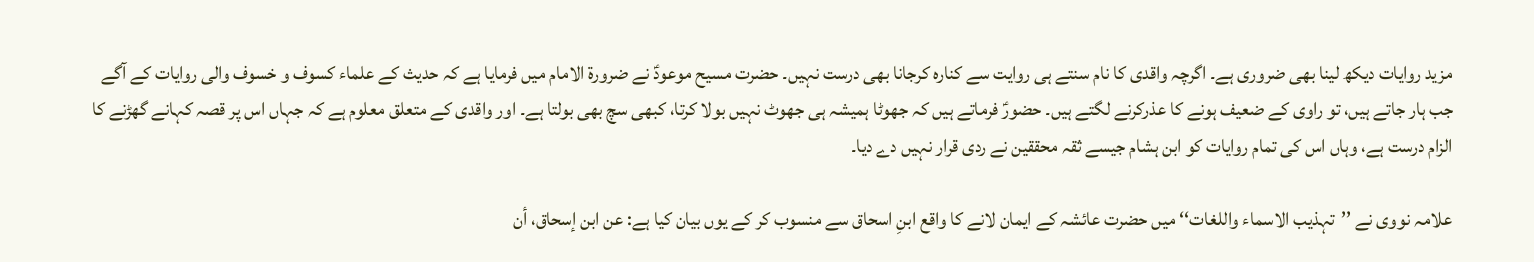مزید روایات دیکھ لینا بھی ضروری ہے۔ اگرچہ واقدی کا نام سنتے ہی روایت سے کنارہ کرجانا بھی درست نہیں۔ حضرت مسیح موعودؑ نے ضرورۃ الامام میں فرمایا ہے کہ حدیث کے علماء کسوف و خسوف والی روایات کے آگے جب ہار جاتے ہیں، تو راوی کے ضعیف ہونے کا عذرکرنے لگتے ہیں۔ حضورؑ فرماتے ہیں کہ جھوٹا ہمیشہ ہی جھوٹ نہیں بولا کرتا، کبھی سچ بھی بولتا ہے۔ اور واقدی کے متعلق معلوم ہے کہ جہاں اس پر قصہ کہانے گھڑنے کا الزام درست ہے، وہاں اس کی تمام روایات کو ابن ہشام جیسے ثقہ محققین نے ردی قرار نہیں دے دیا۔

علامہ نووی نے ’’تہذیب الاسماء واللغات‘‘ میں حضرت عائشہ کے ایمان لانے کا واقع ابنِ اسحاق سے منسوب کر کے یوں بیان کیا ہے: عن ابن إسحاق، أن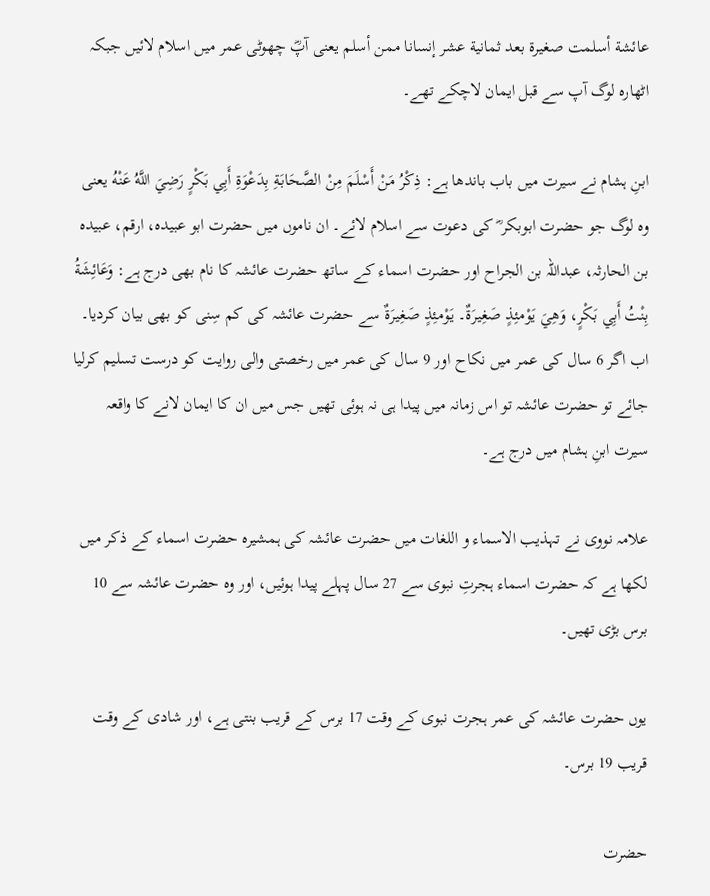عائشة أسلمت صغيرة بعد ثمانية عشر إنسانا ممن أسلم یعنی آپؓ چھوٹی عمر میں اسلام لائیں جبکہ اٹھارہ لوگ آپ سے قبل ایمان لاچکے تھے۔

ابنِ ہشام نے سیرت میں باب باندھا ہے: ذِكْرُ مَنْ أَسْلَمَ مِنْ الصَّحَابَةِ بِدَعْوَةِ أَبِي بَكْرٍ رَضِيَ اللَّهُ عَنْهُ یعنی وہ لوگ جو حضرت ابوبکر ؓ کی دعوت سے اسلام لائے۔ ان ناموں میں حضرت ابو عبیدہ، ارقم، عبیدہ بن الحارثہ، عبداللہ بن الجراح اور حضرت اسماء کے ساتھ حضرت عائشہ کا نام بھی درج ہے: وَعَائِشَةُ بِنْتُ أَبِي بَكْرٍ، وَهِيَ يَوْمئِذٍ صَغِيرَةٌ۔ يَوْمئِذٍ صَغِيرَةٌ سے حضرت عائشہ کی کم سِنی کو بھی بیان کردیا۔ اب اگر 6 سال کی عمر میں نکاح اور 9 سال کی عمر میں رخصتی والی روایت کو درست تسلیم کرلیا جائے تو حضرت عائشہ تو اس زمانہ میں پیدا ہی نہ ہوئی تھیں جس میں ان کا ایمان لانے کا واقعہ سیرت ابنِ ہشام میں درج ہے۔

علامہ نووی نے تہذیب الاسماء و اللغات میں حضرت عائشہ کی ہمشیرہ حضرت اسماء کے ذکر میں لکھا ہے کہ حضرت اسماء ہجرتِ نبوی سے 27 سال پہلے پیدا ہوئیں، اور وہ حضرت عائشہ سے 10 برس بڑی تھیں۔

یوں حضرت عائشہ کی عمر ہجرت نبوی کے وقت 17 برس کے قریب بنتی ہے، اور شادی کے وقت قریب 19 برس۔

حضرت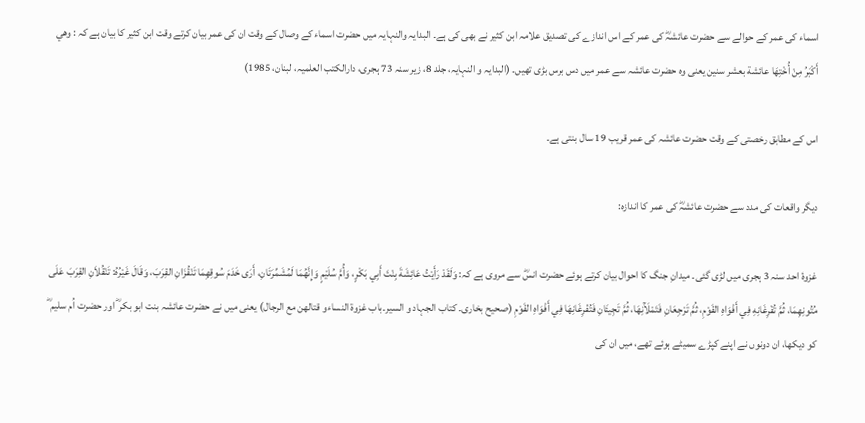اسماء کی عمر کے حوالے سے حضرت عائشہؓ کی عمر کے اس اندازے کی تصدیق علامہ ابن کثیر نے بھی کی ہے۔ البدایہ والنہایہ میں حضرت اسماء کے وصال کے وقت ان کی عمر بیان کرتے وقت ابن کثیر کا بیان ہے کہ : وهي أَكْبَرُ مِنْ أُخْتِهَا عائشة بعشر سنين یعنی وہ حضرت عائشہ سے عمر میں دس برس بڑی تھیں۔ (البدایہ و النہایہ، جلد 8، زیر سنہ 73 ہجری، دارالکتب العلمیہ، لبنان، 1985)

اس کے مطابق رخصتی کے وقت حضرت عائشہ کی عمر قریب 19 سال بنتی ہے۔

دیگر واقعات کی مدد سے حضرت عائشہؓ کی عمر کا اندازہ:

غزوۂ احد سنہ 3 ہجری میں لڑی گئی۔ میدانِ جنگ کا احوال بیان کرتے ہوئے حضرت انسؓ سے مروی ہے کہ: وَلَقَدْ رَأَيْتُ عَائِشَةَ بِنْتَ أَبِي بَكْرٍ، وَأُمَّ سُلَيْمٍ وَإِنَّهُمَا لَمُشَمِّرَتَانِ، أَرَى خَدَمَ سُوقِهِمَا تَنْقُزَانِ القِرَبَ، وَقَالَ غَيْرُهُ: تَنْقُلاَنِ القِرَبَ عَلَى مُتُونِهِمَا، ثُمَّ تُفْرِغَانِهِ فِي أَفْوَاهِ القَوْمِ، ثُمَّ تَرْجِعَانِ فَتَمْلَآَنِهَا، ثُمَّ تَجِيئَانِ فَتُفْرِغَانِهَا فِي أَفْوَاهِ القَوْمِ (صحیح بخاری۔ کتاب الجہاد و السیر۔باب غزوة النساءو قتالھن مع الرجال) یعنی میں نے حضرت عائشہ بنت ابو بکر ؓ اور حضرت اُم سلیم ؓ کو دیکھا، ان دونوں نے اپنے کپڑے سمیٹے ہوئے تھے، میں ان کی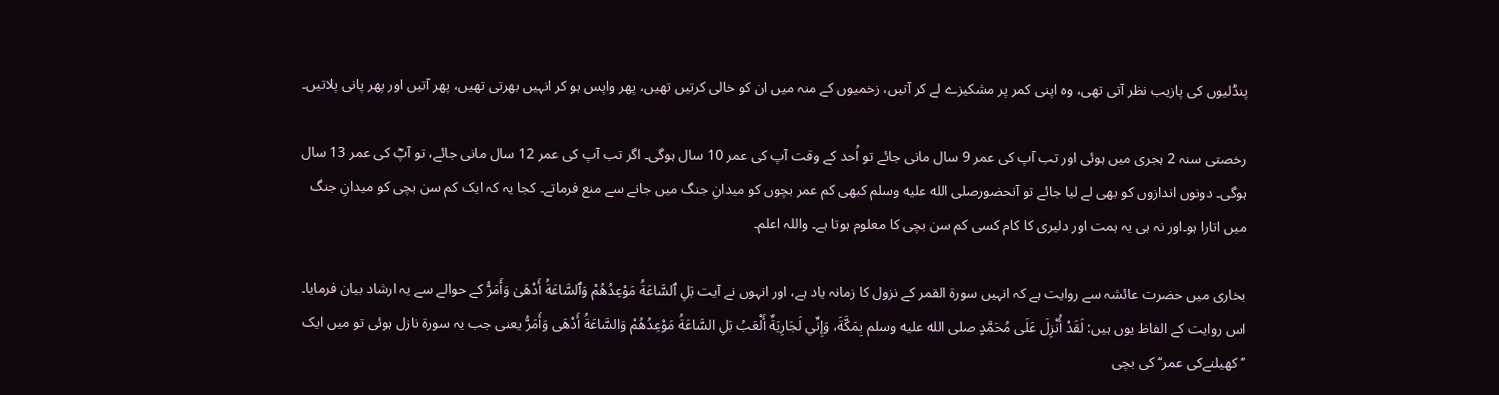پنڈلیوں کی پازیب نظر آتی تھی، وہ اپنی کمر پر مشکیزے لے کر آتیں، زخمیوں کے منہ میں ان کو خالی کرتیں تھیں، پھر واپس ہو کر انہیں بھرتی تھیں، پھر آتیں اور پھر پانی پلاتیں۔

رخصتی سنہ 2 ہجری میں ہوئی اور تب آپ کی عمر 9 سال مانی جائے تو اُحد کے وقت آپ کی عمر 10 سال ہوگی۔ اگر تب آپ کی عمر 12 سال مانی جائے، تو آپؓ کی عمر 13 سال ہوگی۔ دونوں اندازوں کو بھی لے لیا جائے تو آنحضورصلى الله عليه وسلم کبھی کم عمر بچوں کو میدانِ جنگ میں جانے سے منع فرماتے۔ کجا یہ کہ ایک کم سن بچی کو میدانِ جنگ میں اتارا ہو۔اور نہ ہی یہ ہمت اور دلیری کا کام کسی کم سن بچی کا معلوم ہوتا ہے۔ واللہ اعلم۔

بخاری میں حضرت عائشہ سے روایت ہے کہ انہیں سورۃ القمر کے نزول کا زمانہ یاد ہے، اور انہوں نے آیت بَلِ ٱلسَّاعَةُ مَوْعِدُهُمْ وَٱلسَّاعَةُ أَدْهَىٰ وَأَمَرُّ کے حوالے سے یہ ارشاد بیان فرمایا۔ اس روایت کے الفاظ یوں ہیں: لَقَدْ أُنْزِلَ عَلَى مُحَمَّدٍ صلى الله عليه وسلم بِمَكَّةَ، وَإِنِّي لَجَارِيَةٌ أَلْعَبُ بَلِ السَّاعَةُ مَوْعِدُهُمْ وَالسَّاعَةُ أَدْهَى وَأَمَرُّ یعنی جب یہ سورۃ نازل ہوئی تو میں ایک ’’کھیلنےکی عمر‘‘ کی بچی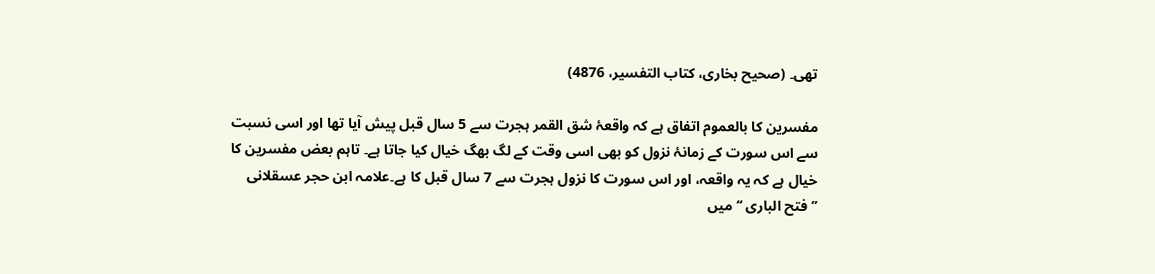تھی۔ (صحیح بخاری، کتاب التفسیر، 4876)

مفسرین کا بالعموم اتفاق ہے کہ واقعۂ شق القمر ہجرت سے 5 سال قبل پیش آیا تھا اور اسی نسبت سے اس سورت کے زمانۂ نزول کو بھی اسی وقت کے لگ بھگ خیال کیا جاتا ہے۔ تاہم بعض مفسرین کا خیال ہے کہ یہ واقعہ، اور اس سورت کا نزول ہجرت سے 7 سال قبل کا ہے۔علامہ ابن حجر عسقلانی ’’فتح الباری ‘‘ میں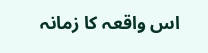اس واقعہ کا زمانہ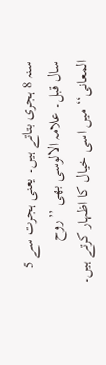سنہ 8 ہجری بتاتے ہیں۔ یعنی ہجرت سے 5 سال قبل۔ علامہ الالوسی بھی ’’روح المعانی‘‘ میں اسی خیال کا اظہار کرتے ہیں۔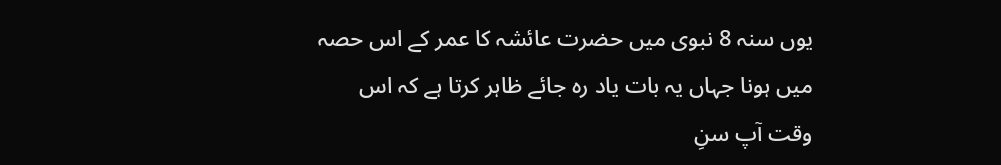یوں سنہ 8 نبوی میں حضرت عائشہ کا عمر کے اس حصہ میں ہونا جہاں یہ بات یاد رہ جائے ظاہر کرتا ہے کہ اس وقت آپ سنِ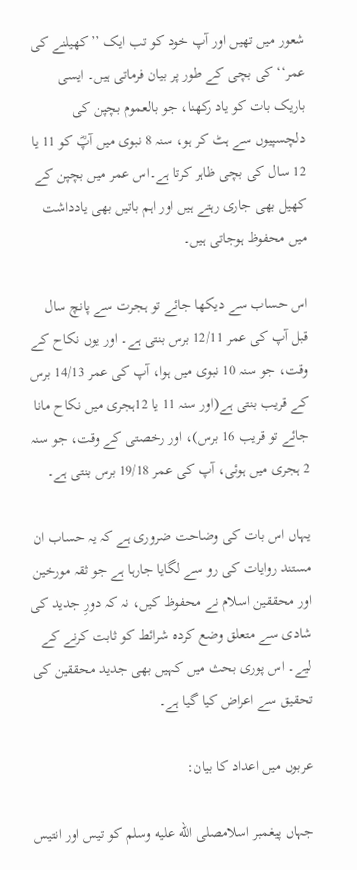شعور میں تھیں اور آپ خود کو تب ایک ’’کھیلنے کی عمر‘‘ کی بچی کے طور پر بیان فرماتی ہیں۔ ایسی باریک بات کو یاد رکھنا، جو بالعموم بچپن کی دلچسپیوں سے ہٹ کر ہو، سنہ 8 نبوی میں آپؓ کو 11 یا 12 سال کی بچی ظاہر کرتا ہے۔اس عمر میں بچپن کے کھیل بھی جاری رہتے ہیں اور اہم باتیں بھی یادداشت میں محفوظ ہوجاتی ہیں۔

اس حساب سے دیکھا جائے تو ہجرت سے پانچ سال قبل آپ کی عمر 12/11 برس بنتی ہے۔ اور یوں نکاح کے وقت، جو سنہ 10 نبوی میں ہوا، آپ کی عمر 14/13 برس کے قریب بنتی ہے(اور سنہ 11 یا 12ہجری میں نکاح مانا جائے تو قریب 16 برس)، اور رخصتی کے وقت، جو سنہ 2 ہجری میں ہوئی، آپ کی عمر 19/18 برس بنتی ہے۔

یہاں اس بات کی وضاحت ضروری ہے کہ یہ حساب ان مستند روایات کی رو سے لگایا جارہا ہے جو ثقہ مورخین اور محققین اسلام نے محفوظ کیں، نہ کہ دورِ جدید کی شادی سے متعلق وضع کردہ شرائط کو ثابت کرنے کے لیے۔ اس پوری بحث میں کہیں بھی جدید محققین کی تحقیق سے اعراض کیا گیا ہے۔

عربوں میں اعداد کا بیان:

جہاں پیغمبر اسلامصلى الله عليه وسلم کو تیس اور انتیس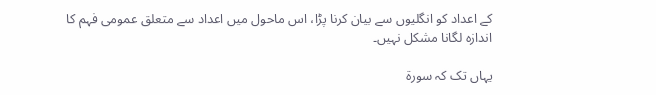کے اعداد کو انگلیوں سے بیان کرنا پڑا، اس ماحول میں اعداد سے متعلق عمومی فہم کا اندازہ لگانا مشکل نہیں۔

یہاں تک کہ سورۃ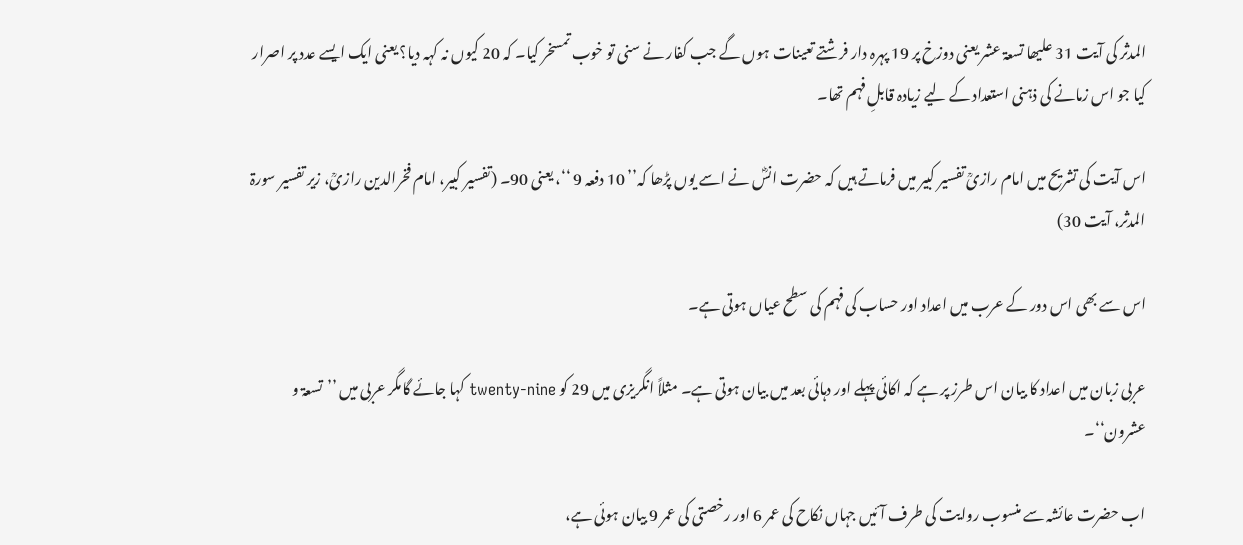المدثر کی آیت 31 علیھا تسعۃ عشر یعنی دوزخ پر 19 پہرہ دار فرشتے تعینات ہوں گے جب کفار نے سنی تو خوب تمسخر کیا۔ کہ 20 کیوں نہ کہہ دیا؟ یعنی ایک ایسے عدد پر اصرار کیا جو اس زمانے کی ذہنی استعداد کے لیے زیادہ قابلِ فہم تھا۔

اس آیت کی تشریح میں امام رازیؒ تفسیر کبیر میں فرماتے ہیں کہ حضرت انسؓ نے اسے یوں پڑھا کہ’’ 10 دفعہ 9 ‘‘، یعنی 90۔ (تفسیر کبیر، امام فخرالدین رازیؒ، زیر تفسیر سورۃ المدثر، آیت 30)

اس سے بھی اس دور کے عرب میں اعداد اور حساب کی فہم کی سطح عیاں ہوتی ہے۔

عربی زبان میں اعداد کا بیان اس طرز پر ہے کہ اکائی پہلے اور دہائی بعد میں بیان ہوتی ہے۔ مثلاً انگریزی میں 29 کو twenty-nine کہا جائے گامگر عربی میں ’’تسعۃ و عشرون‘‘۔

اب حضرت عائشہ سے منسوب روایت کی طرف آئیں جہاں نکاح کی عمر 6 اور رخصتی کی عمر 9 بیان ہوئی ہے،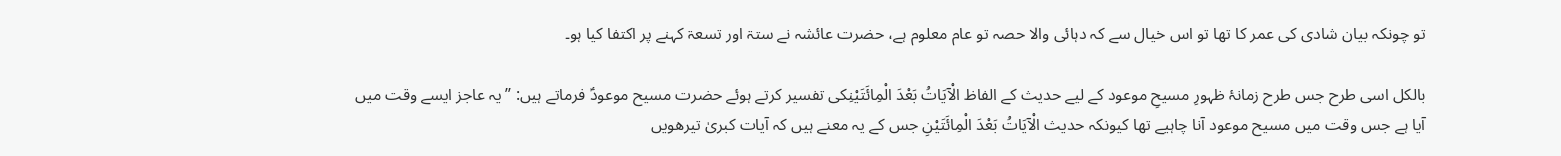تو چونکہ بیان شادی کی عمر کا تھا تو اس خیال سے کہ دہائی والا حصہ تو عام معلوم ہے، حضرت عائشہ نے ستۃ اور تسعۃ کہنے پر اکتفا کیا ہو۔

بالکل اسی طرح جس طرح زمانۂ ظہورِ مسیحِ موعود کے لیے حدیث کے الفاظ الْآيَاتُ بَعْدَ الْمِائَتَيْنِکی تفسیر کرتے ہوئے حضرت مسیح موعودؑ فرماتے ہیں: ’’یہ عاجز ایسے وقت میں آیا ہے جس وقت میں مسیح موعود آنا چاہیے تھا کیونکہ حدیث الْآيَاتُ بَعْدَ الْمِائَتَيْنِ جس کے یہ معنے ہیں کہ آیات کبریٰ تیرھویں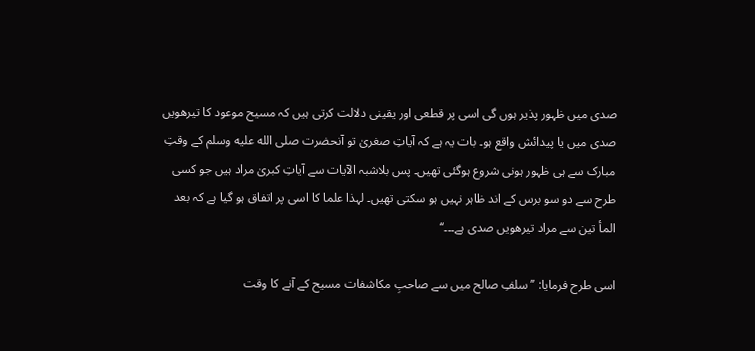صدی میں ظہور پذیر ہوں گی اسی پر قطعی اور یقینی دلالت کرتی ہیں کہ مسیح موعود کا تیرھویں صدی میں یا پیدائش واقع ہو۔ بات یہ ہے کہ آیاتِ صغریٰ تو آنحضرت صلى الله عليه وسلم کے وقتِ مبارک سے ہی ظہور ہونی شروع ہوگئی تھیں۔ پس بلاشبہ الآیات سے آیاتِ کبریٰ مراد ہیں جو کسی طرح سے دو سو برس کے اند ظاہر نہیں ہو سکتی تھیں۔ لہذا علما کا اسی پر اتفاق ہو گیا ہے کہ بعد المأ تین سے مراد تیرھویں صدی ہے۔۔۔‘‘

اسی طرح فرمایا: ’’سلفِ صالح میں سے صاحبِ مکاشفات مسیح کے آنے کا وقت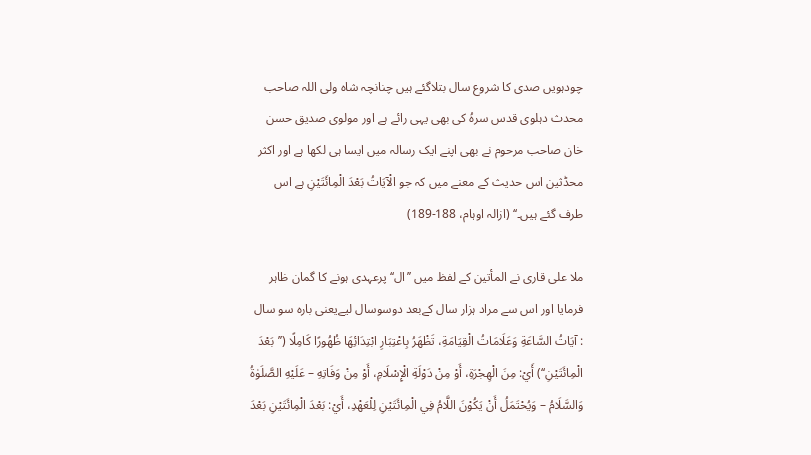چودہویں صدی کا شروع سال بتلاگئے ہیں چنانچہ شاہ ولی اللہ صاحب محدث دہلوی قدس سرہُ کی بھی یہی رائے ہے اور مولوی صدیق حسن خان صاحب مرحوم نے بھی اپنے ایک رسالہ میں ایسا ہی لکھا ہے اور اکثر محڈثین اس حدیث کے معنے میں کہ جو الْآيَاتُ بَعْدَ الْمِائَتَيْنِ ہے اس طرف گئے ہیں۔‘‘ (ازالہ اوہام، 188-189)

ملا علی قاری نے المأتین کے لفظ میں ’’ال‘‘ پرعہدی ہونے کا گمان ظاہر فرمایا اور اس سے مراد ہزار سال کےبعد دوسوسال لیےیعنی بارہ سو سال : آيَاتُ السَّاعَةِ وَعَلَامَاتُ الْقِيَامَةِ، تَظْهَرُ بِاعْتِبَارِ ابْتِدَائِهَا ظُهُورًا كَامِلًا (’’بَعْدَ الْمِائَتَيْنِ‘‘) أَيْ: مِنَ الْهِجْرَةِ، أَوْ مِنْ دَوْلَةِ الْإِسْلَامِ، أَوْ مِنْ وَفَاتِهِ – عَلَيْهِ الصَّلَوٰةُ وَالسَّلَامُ – وَيُحْتَمَلُ أَنْ يَكُوْنَ اللَّامُ فِي الْمِائَتَيْنِ لِلْعَهْدِ، أَيْ: بَعْدَ الْمِائَتَيْنِ بَعْدَ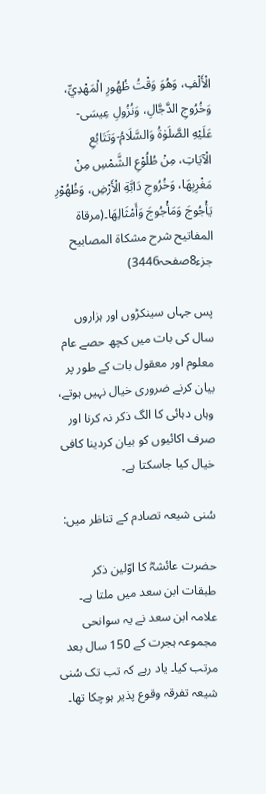الْأَلْفِ، وَهُوَ وَقْتُ ظُهُورِ الْمَهْدِيِّ، وَخُرُوجِ الدَّجَّالِ، وَنُزُولِ عِيسَى- عَلَيْهِ الصَّلَوٰةُ وَالسَّلَامُ-وَتَتَابُعِ الْآيَاتِ، مِنْ طُلُوْعِ الشَّمْسِ مِنْ مَغْرِبِهَا، وَخُرُوجِ دَابَّةِ الْأَرْضِ، وَظُهُوْرِ يَأْجُوجَ وَمَأْجُوجَ وَأَمْثَالِهَا۔(مرقاة المفاتيح شرح مشكاة المصابيح جزء8صفحہ3446)

پس جہاں سینکڑوں اور ہزاروں سال کی بات میں کچھ حصے عام معلوم اور معقول بات کے طور پر بیان کرنے ضروری خیال نہیں ہوتے، وہاں دہائی کا الگ ذکر نہ کرنا اور صرف اکائیوں کو بیان کردینا کافی خیال کیا جاسکتا ہے۔

سُنی شیعہ تصادم کے تناظر میں:

حضرت عائشہؓ کا اوّلین ذکر طبقات ابن سعد میں ملتا ہے۔ علامہ ابن سعد نے یہ سوانحی مجموعہ ہجرت کے 150 سال بعد مرتب کیا۔ یاد رہے کہ تب تک سُنی شیعہ تفرقہ وقوع پذیر ہوچکا تھا۔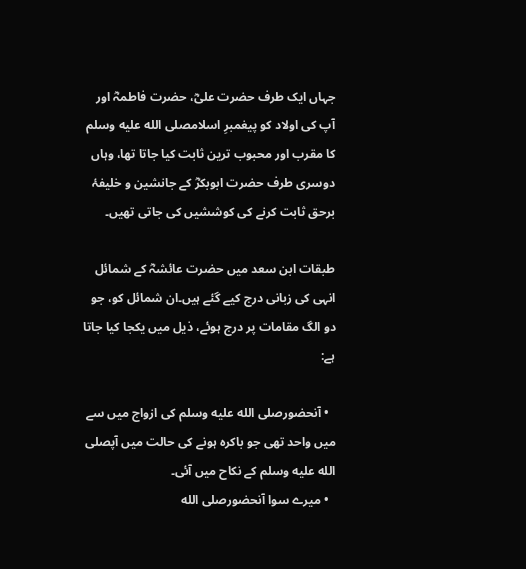جہاں ایک طرف حضرت علیؓ، حضرت فاطمہؓ اور آپ کی اولاد کو پیغمبرِ اسلامصلى الله عليه وسلم کا مقرب اور محبوب ترین ثابت کیا جاتا تھا، وہاں دوسری طرف حضرت ابوبکرؓ کے جانشین و خلیفۂ برحق ثابت کرنے کی کوششیں کی جاتی تھیں۔

طبقات ابن سعد میں حضرت عائشہؓ کے شمائل انہی کی زبانی درج کیے گئے ہیں۔ان شمائل کو، جو دو الگ مقامات پر درج ہوئے، ذیل میں یکجا کیا جاتا ہے:

  • آنحضورصلى الله عليه وسلم کی ازواج میں سے میں واحد تھی جو باکرہ ہونے کی حالت میں آپصلى الله عليه وسلم کے نکاح میں آئی۔
  • میرے سوا آنحضورصلى الله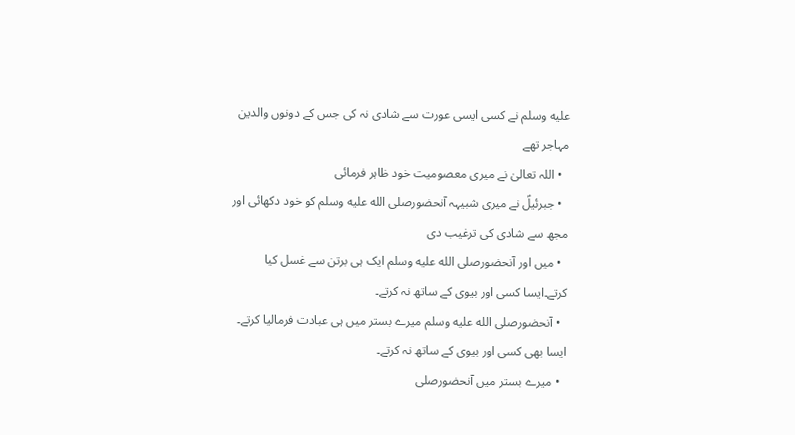عليه وسلم نے کسی ایسی عورت سے شادی نہ کی جس کے دونوں والدین مہاجر تھے
  • اللہ تعالیٰ نے میری معصومیت خود ظاہر فرمائی
  • جبرئیلؑ نے میری شبیہہ آنحضورصلى الله عليه وسلم کو خود دکھائی اور مجھ سے شادی کی ترغیب دی
  • میں اور آنحضورصلى الله عليه وسلم ایک ہی برتن سے غسل کیا کرتے۔ایسا کسی اور بیوی کے ساتھ نہ کرتے۔
  • آنحضورصلى الله عليه وسلم میرے بستر میں ہی عبادت فرمالیا کرتے۔ ایسا بھی کسی اور بیوی کے ساتھ نہ کرتے۔
  • میرے بستر میں آنحضورصلى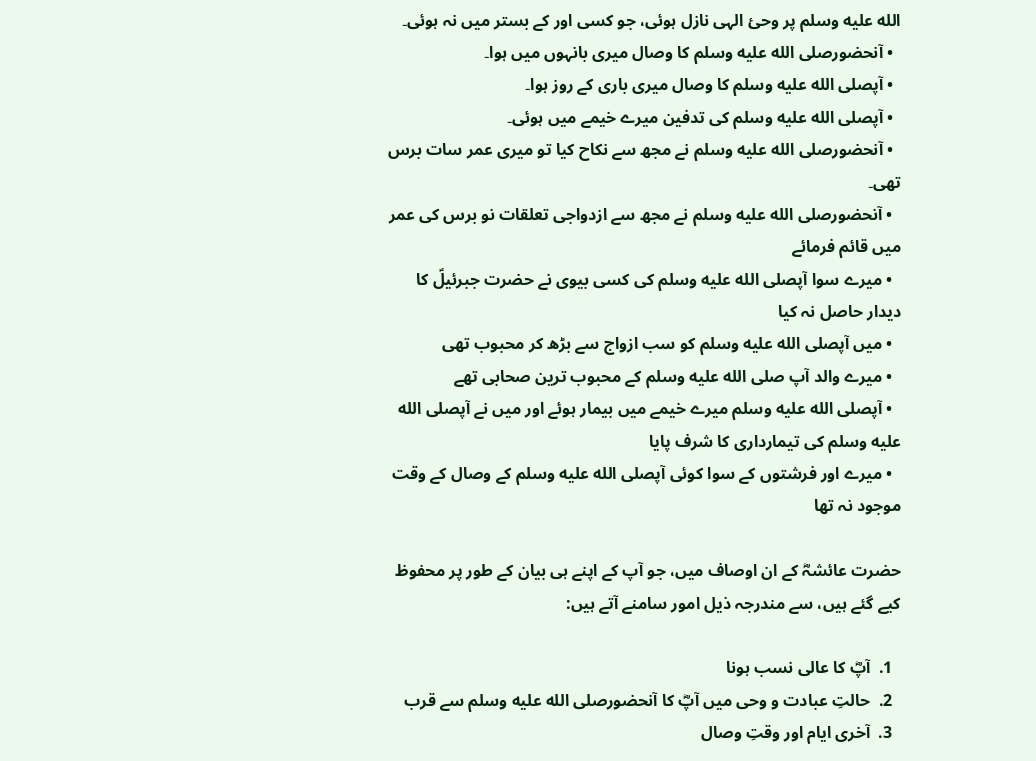الله عليه وسلم پر وحیٔ الہی نازل ہوئی، جو کسی اور کے بستر میں نہ ہوئی۔
  • آنحضورصلى الله عليه وسلم کا وصال میری بانہوں میں ہوا۔
  • آپصلى الله عليه وسلم کا وصال میری باری کے روز ہوا۔
  • آپصلى الله عليه وسلم کی تدفین میرے خیمے میں ہوئی۔
  • آنحضورصلى الله عليه وسلم نے مجھ سے نکاح کیا تو میری عمر سات برس تھی۔
  • آنحضورصلى الله عليه وسلم نے مجھ سے ازدواجی تعلقات نو برس کی عمر میں قائم فرمائے
  • میرے سوا آپصلى الله عليه وسلم کی کسی بیوی نے حضرت جبرئیلؑ کا دیدار حاصل نہ کیا
  • میں آپصلى الله عليه وسلم کو سب ازواج سے بڑھ کر محبوب تھی
  • میرے والد آپ صلى الله عليه وسلم کے محبوب ترین صحابی تھے
  • آپصلى الله عليه وسلم میرے خیمے میں بیمار ہوئے اور میں نے آپصلى الله عليه وسلم کی تیمارداری کا شرف پایا
  • میرے اور فرشتوں کے سوا کوئی آپصلى الله عليه وسلم کے وصال کے وقت موجود نہ تھا

حضرت عائشہؓ کے ان اوصاف میں، جو آپ کے اپنے ہی بیان کے طور پر محفوظ کیے گئے ہیں، سے مندرجہ ذیل امور سامنے آتے ہیں:

  1.  آپؓ کا عالی نسب ہونا
  2.  حالتِ عبادت و وحی میں آپؓ کا آنحضورصلى الله عليه وسلم سے قرب
  3.  آخری ایام اور وقتِ وصال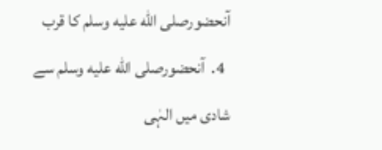آنحضورصلى الله عليه وسلم کا قرب
  4.  آنحضورصلى الله عليه وسلم سے شادی میں الہٰی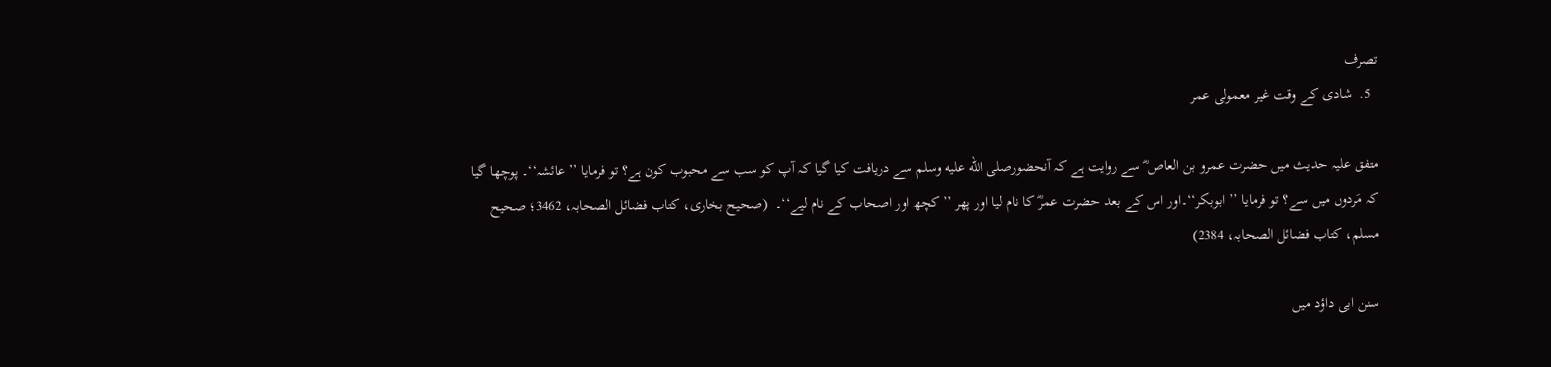تصرف
  5.  شادی کے وقت غیر معمولی عمر

متفق علیہ حدیث میں حضرت عمرو بن العاص ؓ سے روایت ہے کہ آنحضورصلى الله عليه وسلم سے دریافت کیا گیا کہ آپ کو سب سے محبوب کون ہے؟ تو فرمایا ’’عائشہ‘‘۔ پوچھا گیا کہ مَردوں میں سے؟ تو فرمایا ’’ ابوبکر‘‘۔اور اس کے بعد حضرت عمرؓ کا نام لیا اور پھر ’’کچھ اور اصحاب کے نام لیے‘‘۔  (صحیح بخاری، کتاب فضائل الصحابہ، 3462؛ صحیح مسلم، کتاب فضائل الصحابہ، 2384)

سنن ابی داؤد میں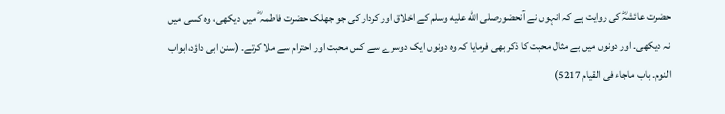حضرت عائشہؓ کی روایت ہے کہ انہوں نے آنحضورصلى الله عليه وسلم کے اخلاق اور کردار کی جو جھلک حضرت فاطمہ ؓ میں دیکھی، وہ کسی میں نہ دیکھی۔ اور دونوں میں بے مثال محبت کا ذکر بھی فرمایا کہ وہ دونوں ایک دوسرے سے کس محبت اور احترام سے ملا کرتے۔ (سنن ابی داؤد،ابواب النوم۔ باب ماجاء فی القیام 5217)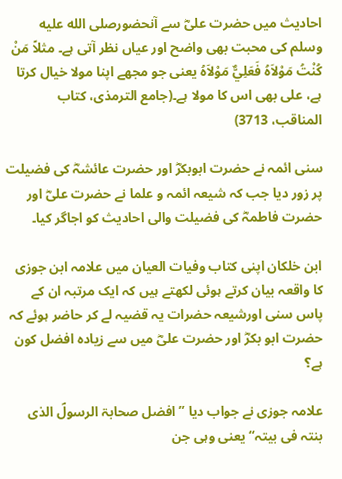احادیث میں حضرت علیؓ سے آنحضورصلى الله عليه وسلم کی محبت بھی واضح اور عیاں نظر آتی ہے۔ مثلاً مَنْ كُنْتُ مَوْلاَهُ فَعَلِيٌّ مَوْلاَهُ یعنی جو مجھے اپنا مولا خیال کرتا ہے، علی بھی اس کا مولا ہے۔(جامع الترمذی، کتاب المناقب، 3713)

سنی ائمہ نے حضرت ابوبکرؓ اور حضرت عائشہؓ کی فضیلت پر زور دیا جب کہ شیعہ ائمہ و علما نے حضرت علیؓ اور حضرت فاطمہؓ کی فضیلت والی احادیث کو اجاگر کیا۔

ابن خلکان اپنی کتاب وفیات العیان میں علامہ ابن جوزی کا واقعہ بیان کرتے ہوئی لکھتے ہیں کہ ایک مرتبہ ان کے پاس سنی اورشیعہ حضرات یہ قضیہ لے کر حاضر ہوئے کہ حضرت ابو بکرؓ اور حضرت علیؓ میں سے زیادہ افضل کون ہے؟

علامہ جوزی نے جواب دیا ’’ افضل صحابۃ الرسولؐ الذی بنتہ فی بیتہ‘‘ یعنی وہی جن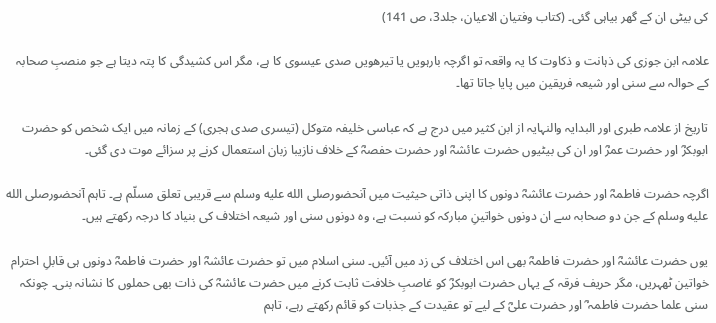کی بیٹی ان کے گھر بیاہی گئی۔ (کتاب وفتیان الاعیان، جلد3، ص 141)

علامہ ابن جوزی کی ذہانت و ذکاوت کا یہ واقعہ تو اگرچہ بارہویں یا تیرھویں صدی عیسوی کا ہے، مگر اس کشیدگی کا پتہ دیتا ہے جو منصبِ صحابہ کے حوالہ سے سنی اور شیعہ فریقین میں پایا جاتا تھا۔

تاریخ از علامہ طبری اور البدایہ والنہایہ از ابن کثیر میں درج ہے کہ عباسی خلیفہ متوکل (تیسری صدی ہجری) کے زمانہ میں ایک شخص کو حضرت ابوبکرؓ اور حضرت عمرؓ اور ان کی بیٹیوں حضرت عائشہؓ اور حضرت حفصہؓ کے خلاف نازیبا زبان استعمال کرنے پر سزائے موت دی گئی۔

اگرچہ حضرت فاطمہؓ اور حضرت عائشہؓ دونوں کا اپنی ذاتی حیثیت میں آنحضورصلى الله عليه وسلم سے قریبی تعلق مسلّم ہے۔ تاہم آنحضورصلى الله عليه وسلم کے جن دو صحابہ سے ان دونوں خواتینِ مبارکہ کو نسبت ہے، وہ دونوں سنی اور شیعہ اختلاف کی بنیاد کا درجہ رکھتے ہیں۔

یوں حضرت عائشہؓ اور حضرت فاطمہؓ بھی اس اختلاف کی زد میں آئیں۔ سنی اسلام میں تو حضرت عائشہؓ اور حضرت فاطمہؓ دونوں ہی قابلِ احترام خواتین ٹھہریں، مگر حریف فرقہ کے یہاں حضرت ابوبکرؓ کو غاصبِ خلافت ثابت کرنے میں حضرت عائشہؓ کی ذات بھی حملوں کا نشانہ بنی۔ چونکہ سنی علما حضرت فاطمہ ؓ اور حضرت علیؓ کے لیے تو عقیدت کے جذبات کو قائم رکھتے رہے، تاہم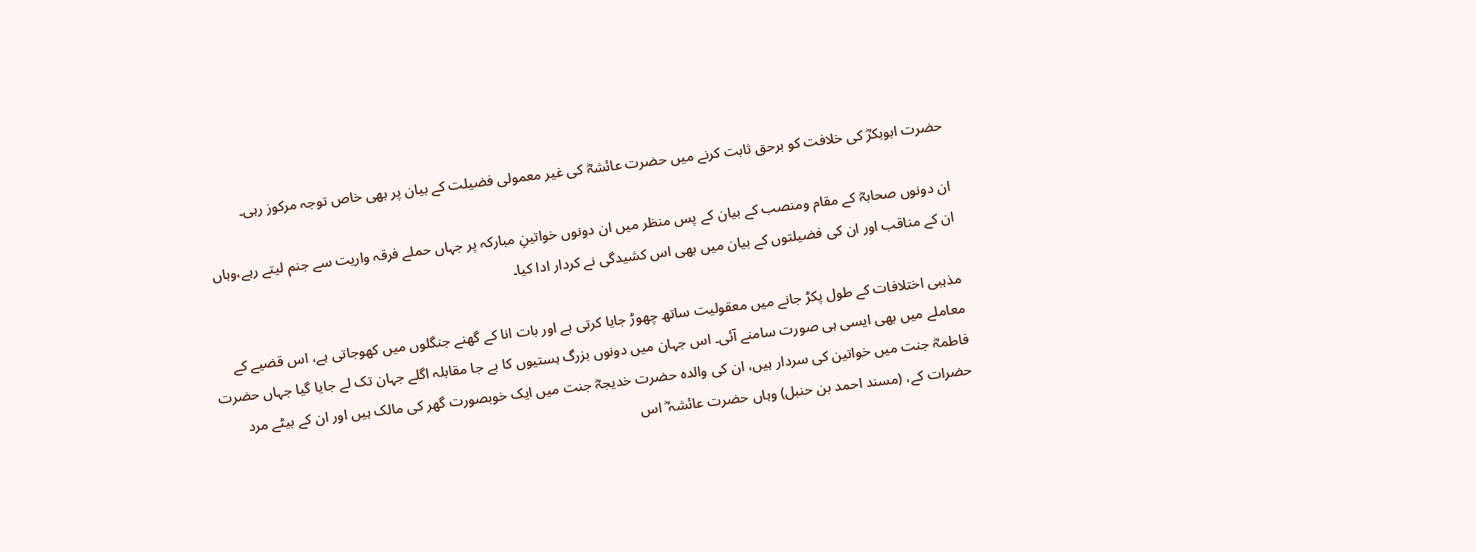حضرت ابوبکرؓ کی خلافت کو برحق ثابت کرنے میں حضرت عائشہؓ کی غیر معمولی فضیلت کے بیان پر بھی خاص توجہ مرکوز رہی۔

ان دونوں صحابہؓ کے مقام ومنصب کے بیان کے پس منظر میں ان دونوں خواتینِ مبارکہ پر جہاں حملے فرقہ واریت سے جنم لیتے رہے،وہاں ان کے مناقب اور ان کی فضیلتوں کے بیان میں بھی اس کشیدگی نے کردار ادا کیا۔

مذہبی اختلافات کے طول پکڑ جانے میں معقولیت ساتھ چھوڑ جایا کرتی ہے اور بات انا کے گھنے جنگلوں میں کھوجاتی ہے، اس قضیے کے معاملے میں بھی ایسی ہی صورت سامنے آئی۔ اس جہان میں دونوں بزرگ ہستیوں کا بے جا مقابلہ اگلے جہان تک لے جایا گیا جہاں حضرت فاطمہؓ جنت میں خواتین کی سردار ہیں، ان کی والدہ حضرت خدیجہؓ جنت میں ایک خوبصورت گھر کی مالک ہیں اور ان کے بیٹے مرد حضرات کے، (مسند احمد بن حنبل) وہاں حضرت عائشہ ؓ اس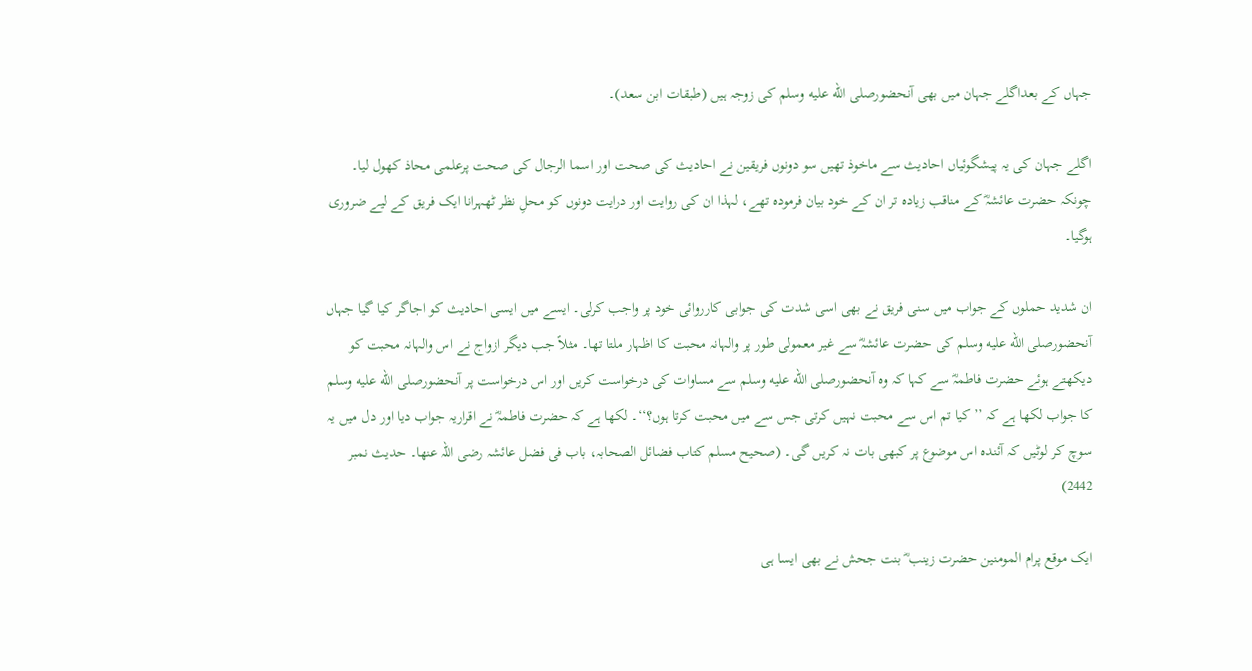جہاں کے بعداگلے جہان میں بھی آنحضورصلى الله عليه وسلم کی زوجہ ہیں (طبقات ابن سعد)۔

اگلے جہان کی یہ پیشگوئیاں احادیث سے ماخوذ تھیں سو دونوں فریقین نے احادیث کی صحت اور اسما الرجال کی صحت پرعلمی محاذ کھول لیا۔ چونکہ حضرت عائشہؓ کے مناقب زیادہ تر ان کے خود بیان فرمودہ تھے، لہذا ان کی روایت اور درایت دونوں کو محلِ نظر ٹھہرانا ایک فریق کے لیے ضروری ہوگیا۔

ان شدید حملوں کے جواب میں سنی فریق نے بھی اسی شدت کی جوابی کارروائی خود پر واجب کرلی۔ ایسے میں ایسی احادیث کو اجاگر کیا گیا جہاں آنحضورصلى الله عليه وسلم کی حضرت عائشہؓ سے غیر معمولی طور پر والہانہ محبت کا اظہار ملتا تھا۔ مثلاً جب دیگر ازواج نے اس والہانہ محبت کو دیکھتے ہوئے حضرت فاطمہؓ سے کہا کہ وہ آنحضورصلى الله عليه وسلم سے مساوات کی درخواست کریں اور اس درخواست پر آنحضورصلى الله عليه وسلم کا جواب لکھا ہے کہ ’’ کیا تم اس سے محبت نہیں کرتی جس سے میں محبت کرتا ہوں؟‘‘۔ لکھا ہے کہ حضرت فاطمہؓ نے اقراریہ جواب دیا اور دل میں یہ سوچ کر لوٹیں کہ آئندہ اس موضوع پر کبھی بات نہ کریں گی۔ (صحیح مسلم کتاب فضائل الصحابہ، باب فی فضل عائشہ رضی اللہ عنھا۔ حدیث نمبر 2442)

ایک موقع پرام المومنین حضرت زینب ؓ بنت جحش نے بھی ایسا ہی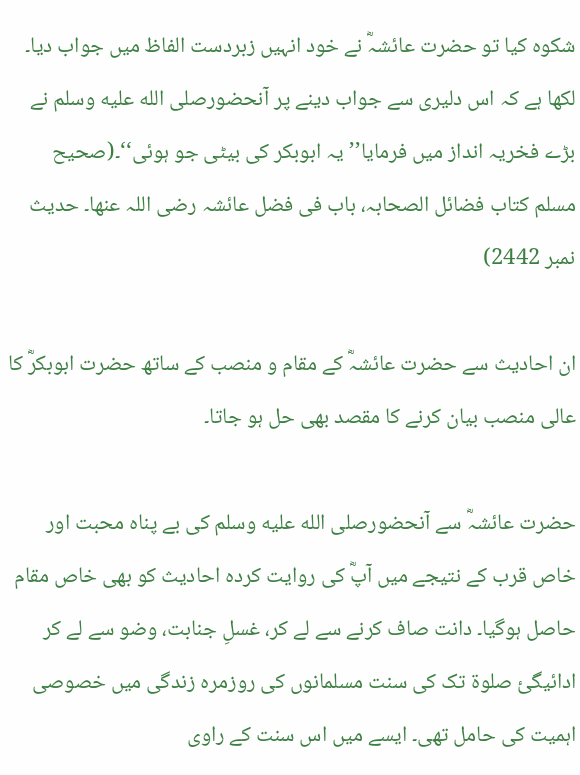شکوہ کیا تو حضرت عائشہؓ نے خود انہیں زبردست الفاظ میں جواب دیا۔ لکھا ہے کہ اس دلیری سے جواب دینے پر آنحضورصلى الله عليه وسلم نے بڑے فخریہ انداز میں فرمایا’’یہ ابوبکر کی بیٹی جو ہوئی‘‘۔(صحیح مسلم کتاب فضائل الصحابہ، باب فی فضل عائشہ رضی اللہ عنھا۔ حدیث نمبر 2442)

ان احادیث سے حضرت عائشہؓ کے مقام و منصب کے ساتھ حضرت ابوبکرؓ کا عالی منصب بیان کرنے کا مقصد بھی حل ہو جاتا۔

حضرت عائشہؓ سے آنحضورصلى الله عليه وسلم کی بے پناہ محبت اور خاص قرب کے نتیجے میں آپؓ کی روایت کردہ احادیث کو بھی خاص مقام حاصل ہوگیا۔ دانت صاف کرنے سے لے کر، غسلِ جنابت، وضو سے لے کر ادائیگیٔ صلوۃ تک کی سنت مسلمانوں کی روزمرہ زندگی میں خصوصی اہمیت کی حامل تھی۔ ایسے میں اس سنت کے راوی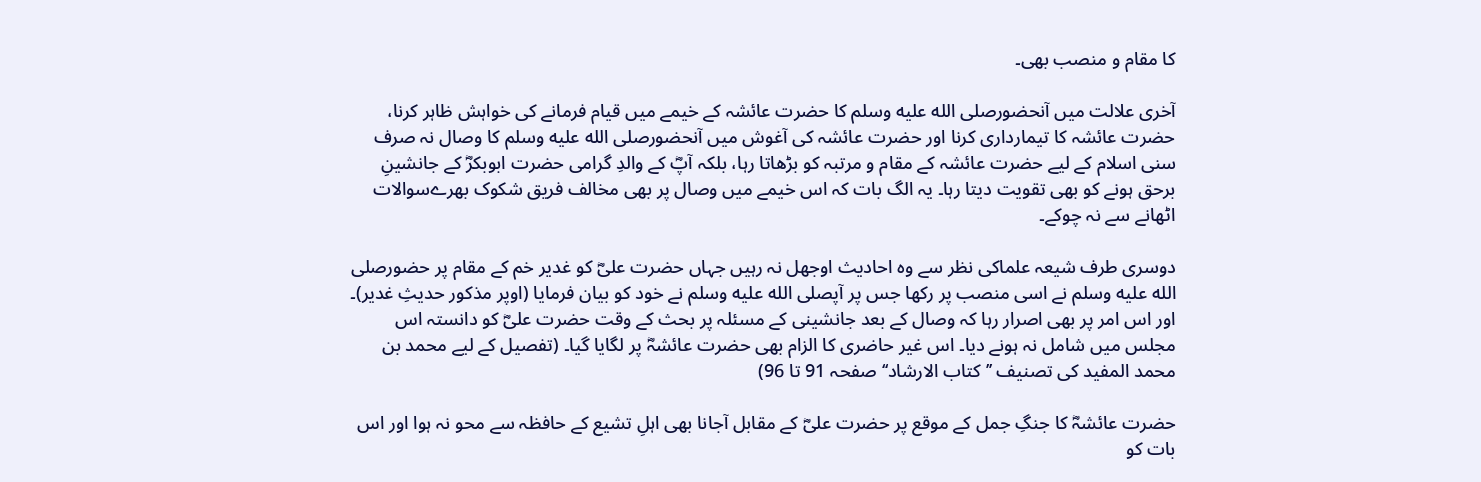کا مقام و منصب بھی۔

آخری علالت میں آنحضورصلى الله عليه وسلم کا حضرت عائشہ کے خیمے میں قیام فرمانے کی خواہش ظاہر کرنا، حضرت عائشہ کا تیمارداری کرنا اور حضرت عائشہ کی آغوش میں آنحضورصلى الله عليه وسلم کا وصال نہ صرف سنی اسلام کے لیے حضرت عائشہ کے مقام و مرتبہ کو بڑھاتا رہا، بلکہ آپؓ کے والدِ گرامی حضرت ابوبکرؓ کے جانشینِ برحق ہونے کو بھی تقویت دیتا رہا۔ یہ الگ بات کہ اس خیمے میں وصال پر بھی مخالف فریق شکوک بھرےسوالات اٹھانے سے نہ چوکے۔

دوسری طرف شیعہ علماکی نظر سے وہ احادیث اوجھل نہ رہیں جہاں حضرت علیؓ کو غدیر خم کے مقام پر حضورصلى الله عليه وسلم نے اسی منصب پر رکھا جس پر آپصلى الله عليه وسلم نے خود کو بیان فرمایا (اوپر مذکور حدیثِ غدیر)۔ اور اس امر پر بھی اصرار رہا کہ وصال کے بعد جانشینی کے مسئلہ پر بحث کے وقت حضرت علیؓ کو دانستہ اس مجلس میں شامل نہ ہونے دیا۔ اس غیر حاضری کا الزام بھی حضرت عائشہؓ پر لگایا گیا۔ (تفصیل کے لیے محمد بن محمد المفید کی تصنیف ’’کتاب الارشاد‘‘ صفحہ 91 تا 96)

حضرت عائشہؓ کا جنگِ جمل کے موقع پر حضرت علیؓ کے مقابل آجانا بھی اہلِ تشیع کے حافظہ سے محو نہ ہوا اور اس بات کو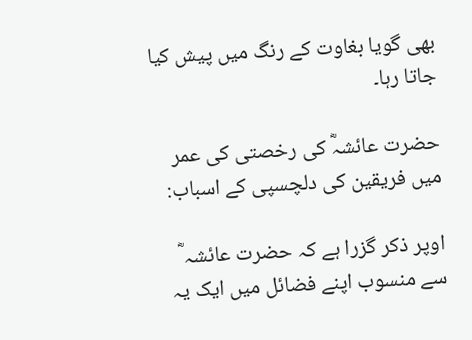بھی گویا بغاوت کے رنگ میں پیش کیا جاتا رہا۔

حضرت عائشہؓ کی رخصتی کی عمر میں فریقین کی دلچسپی کے اسباب:

اوپر ذکر گزرا ہے کہ حضرت عائشہ ؓ سے منسوب اپنے فضائل میں ایک یہ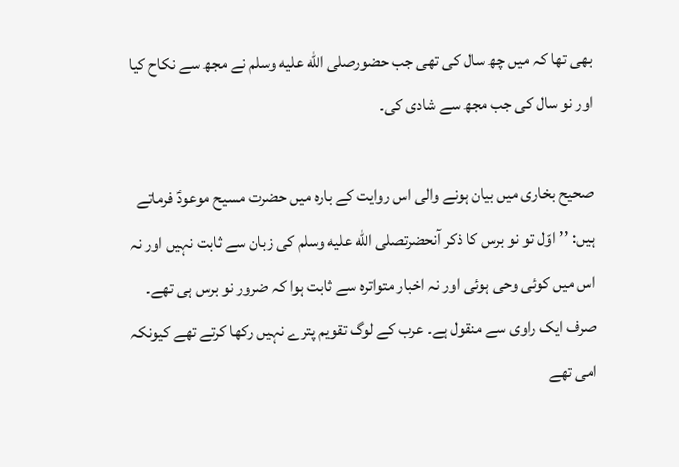بھی تھا کہ میں چھ سال کی تھی جب حضورصلى الله عليه وسلم نے مجھ سے نکاح کیا اور نو سال کی جب مجھ سے شادی کی۔

صحیح بخاری میں بیان ہونے والی اس روایت کے بارہ میں حضرت مسیح موعودؑ فرماتے ہیں: ’’اوّل تو نو برس کا ذکر آنحضرتصلى الله عليه وسلم کی زبان سے ثابت نہیں اور نہ اس میں کوئی وحی ہوئی اور نہ اخبار متواترہ سے ثابت ہوا کہ ضرور نو برس ہی تھے۔ صرف ایک راوی سے منقول ہے۔ عرب کے لوگ تقویم پترے نہیں رکھا کرتے تھے کیونکہ امی تھے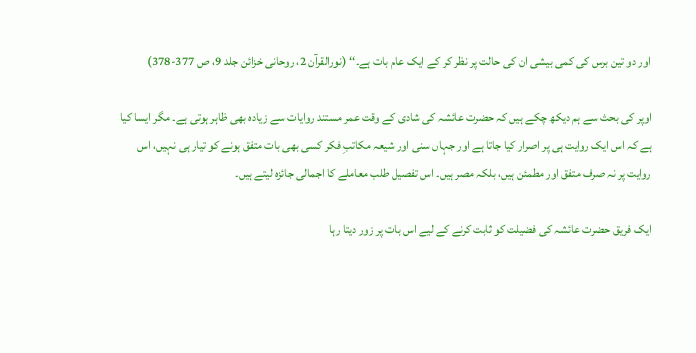اور دو تین برس کی کمی بیشی ان کی حالت پر نظر کر کے ایک عام بات ہے۔‘‘ (نورالقرآن 2، روحانی خزائن جلد 9، ص 377-378)

اوپر کی بحث سے ہم دیکھ چکے ہیں کہ حضرت عائشہ کی شادی کے وقت عمر مستند روایات سے زیادہ بھی ظاہر ہوتی ہے۔ مگر ایسا کیا ہے کہ اس ایک روایت ہی پر اصرار کیا جاتا ہے اور جہاں سنی اور شیعہ مکاتبِ فکر کسی بھی بات متفق ہونے کو تیار ہی نہیں، اس روایت پر نہ صرف متفق اور مطمئن ہیں، بلکہ مصر ہیں۔ اس تفصیل طلب معاملے کا اجمالی جائزہ لیتے ہیں۔

ایک فریق حضرت عائشہ کی فضیلت کو ثابت کرنے کے لیے اس بات پر زور دیتا رہا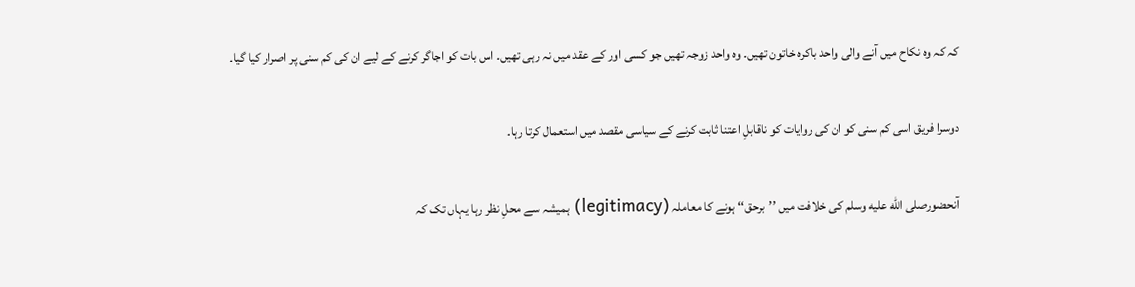کہ کہ وہ نکاح میں آنے والی واحد باکرہ خاتون تھیں۔ وہ واحد زوجہ تھیں جو کسی اور کے عقد میں نہ رہی تھیں۔ اس بات کو اجاگر کرنے کے لیے ان کی کم سنی پر اصرار کیا گیا۔

دوسرا فریق اسی کم سنی کو ان کی روایات کو ناقابلِ اعتنا ثابت کرنے کے سیاسی مقصد میں استعمال کرتا رہا۔

آنحضورصلى الله عليه وسلم کی خلافت میں ’’برحق‘‘ ہونے کا معاملہ (legitimacy) ہمیشہ سے محلِ نظر رہا یہاں تک کہ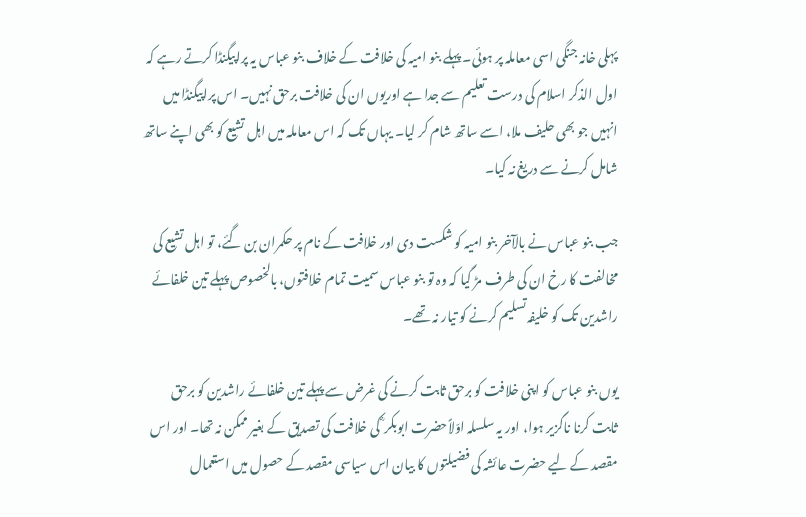پہلی خانہ جنگی اسی معاملہ پر ہوئی۔ پہلے بنو امیہ کی خلافت کے خلاف بنو عباس یہ پراپیگنڈا کرتے رہے کہ اول الذکر اسلام کی درست تعلیم سے جدا ہے اوریوں ان کی خلافت برحق نہیں۔ اس پراپیگنڈا میں انہیں جو بھی حلیف ملا، اسے ساتھ شام کر لیا۔ یہاں تک کہ اس معاملہ میں اہل تشیع کو بھی اپنے ساتھ شامل کرنے سے دریغ نہ کیا۔

جب بنو عباس نے بالآخر بنو امیہ کو شکست دی اور خلافت کے نام پر حکمران بن گئے، تو اہل تشیع کی مخالفت کا رخ ان کی طرف مڑ گیا کہ وہ تو بنو عباس سمیت تمام خلافتوں، بالخصوص پہلے تین خلفائے راشدین تک کو خلیفہ تسلیم کرنے کو تیار نہ تھے۔

یوں بنو عباس کو اپنی خلافت کو برحق ثابت کرنے کی غرض سے پہلے تین خلفائے راشدین کو برحق ثابت کرنا ناگزیر ہوا، اور یہ سلسلہ اوّلاًحضرت ابوبکر ؓ کی خلافت کی تصدیق کے بغیر ممکن نہ تھا۔ اور اس مقصد کے لیے حضرت عائشہ کی فضیلتوں کا بیان اس سیاسی مقصد کے حصول میں استعمال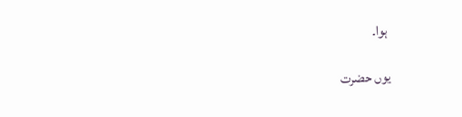ہوا۔

یوں حضرت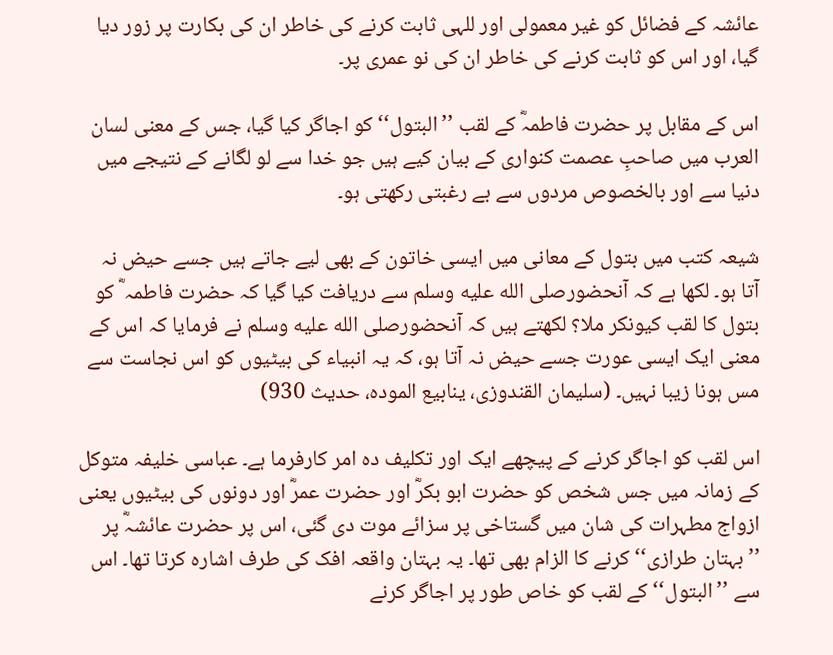عائشہ کے فضائل کو غیر معمولی اور للہی ثابت کرنے کی خاطر ان کی بکارت پر زور دیا گیا، اور اس کو ثابت کرنے کی خاطر ان کی نو عمری پر۔

اس کے مقابل پر حضرت فاطمہؓ کے لقب ’’البتول‘‘ کو اجاگر کیا گیا، جس کے معنی لسان العرب میں صاحبِ عصمت کنواری کے بیان کیے ہیں جو خدا سے لو لگانے کے نتیجے میں دنیا سے اور بالخصوص مردوں سے بے رغبتی رکھتی ہو۔

شیعہ کتب میں بتول کے معانی میں ایسی خاتون کے بھی لیے جاتے ہیں جسے حیض نہ آتا ہو۔ لکھا ہے کہ آنحضورصلى الله عليه وسلم سے دریافت کیا گیا کہ حضرت فاطمہ ؓ کو بتول کا لقب کیونکر ملا؟ لکھتے ہیں کہ آنحضورصلى الله عليه وسلم نے فرمایا کہ اس کے معنی ایک ایسی عورت جسے حیض نہ آتا ہو، کہ یہ انبیاء کی بیٹیوں کو اس نجاست سے مس ہونا زیبا نہیں۔ (سلیمان القندوزی، ینابیع المودہ، حدیث 930)

اس لقب کو اجاگر کرنے کے پیچھے ایک اور تکلیف دہ امر کارفرما ہے۔ عباسی خلیفہ متوکل کے زمانہ میں جس شخص کو حضرت ابو بکرؓ اور حضرت عمرؓ اور دونوں کی بیٹیوں یعنی ازواج مطہرات کی شان میں گستاخی پر سزائے موت دی گئی، اس پر حضرت عائشہؓ پر ’’بہتان طرازی‘‘ کرنے کا الزام بھی تھا۔ یہ بہتان واقعہ افک کی طرف اشارہ کرتا تھا۔ اس سے ’’البتول‘‘ کے لقب کو خاص طور پر اجاگر کرنے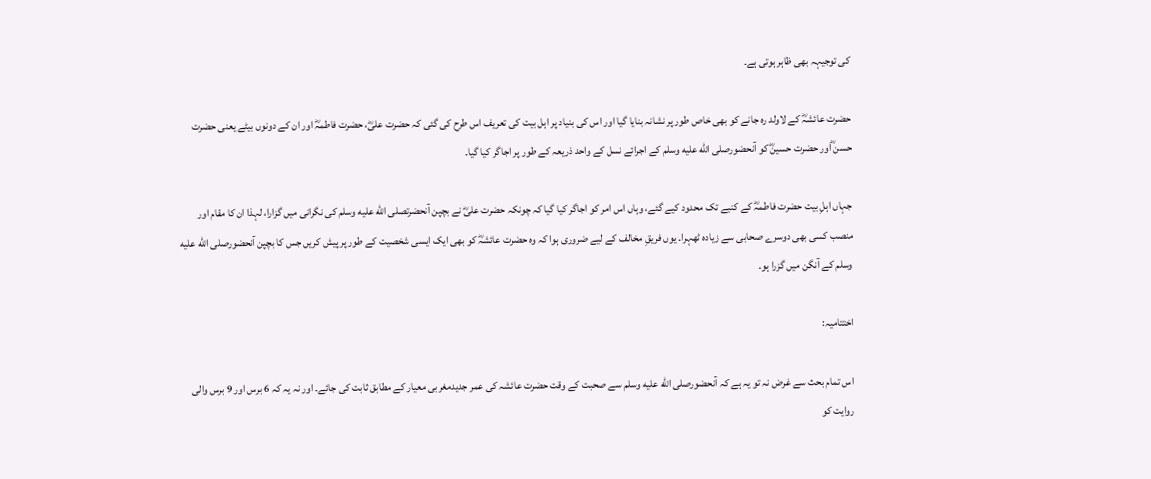کی توجیہہ بھی ظاہر ہوتی ہے۔

حضرت عائشہؓ کے لاولد رہ جانے کو بھی خاص طور پر نشانہ بنایا گیا اور اس کی بنیاد پر اہل بیت کی تعریف اس طرح کی گئی کہ حضرت علیؓ، حضرت فاطمہؓ اور ان کے دونوں بیٹے یعنی حضرت حسن ؓاور حضرت حسینؓ کو آنحضورصلى الله عليه وسلم کے اجرائے نسل کے واحد ذریعہ کے طور پر اجاگر کیا گیا۔

جہاں اہلِ بیت حضرت فاطمہؓ کے کنبے تک محدود کیے گئے، وہاں اس امر کو اجاگر کیا گیا کہ چونکہ حضرت علیؓ نے بچپن آنحضرتصلى الله عليه وسلم کی نگرانی میں گزارا، لہذا ان کا مقام اور منصب کسی بھی دوسرے صحابی سے زیادہ ٹھہرا۔ یوں فریقِ مخالف کے لیے ضروری ہوا کہ وہ حضرت عائشہؓ کو بھی ایک ایسی شخصیت کے طور پر پیش کریں جس کا بچپن آنحضورصلى الله عليه وسلم کے آنگن میں گزرا ہو۔

اختتامیہ:

اس تمام بحث سے غرض نہ تو یہ ہے کہ آنحضورصلى الله عليه وسلم سے صحبت کے وقت حضرت عائشہ کی عمر جدیدمغربی معیار کے مطابق ثابت کی جائے۔ اور نہ یہ کہ 6 برس اور 9 برس والی روایت کو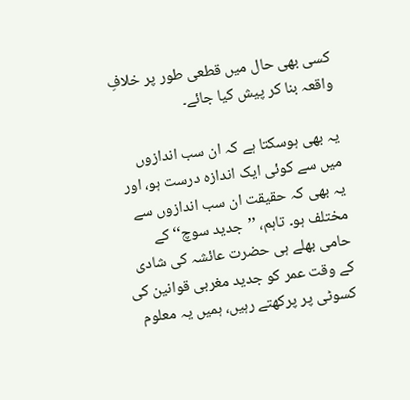کسی بھی حال میں قطعی طور پر خلافِ واقعہ بنا کر پیش کیا جائے۔

یہ بھی ہوسکتا ہے کہ ان سب اندازوں میں سے کوئی ایک اندازہ درست ہو، اور یہ بھی کہ حقیقت ان سب اندازوں سے مختلف ہو۔ تاہم، ’’جدید سوچ‘‘ کے حامی بھلے ہی حضرت عائشہ کی شادی کے وقت عمر کو جدید مغربی قوانین کی کسوٹی پر پرکھتے رہیں، ہمیں یہ معلوم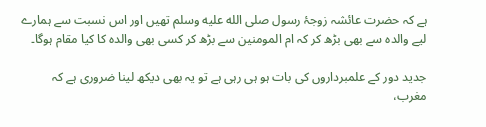ہے کہ حضرت عائشہ زوجۂ رسول صلى الله عليه وسلم تھیں اور اس نسبت سے ہمارے لیے والدہ سے بھی بڑھ کر کہ ام المومنین سے بڑھ کر کسی بھی والدہ کا کیا مقام ہوگا۔

جدید دور کے علمبرداروں کی بات ہو ہی رہی ہے تو یہ بھی دیکھ لینا ضروری ہے کہ مغرب،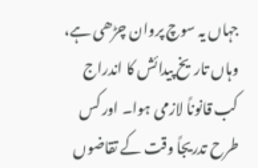جہاں یہ سوچ پروان چڑھی ہے، وہاں تاریخ پیدائش کا اندراج کب قانوناً لازمی ہوا۔ اور کس طرح تدریجاً وقت کے تقاضوں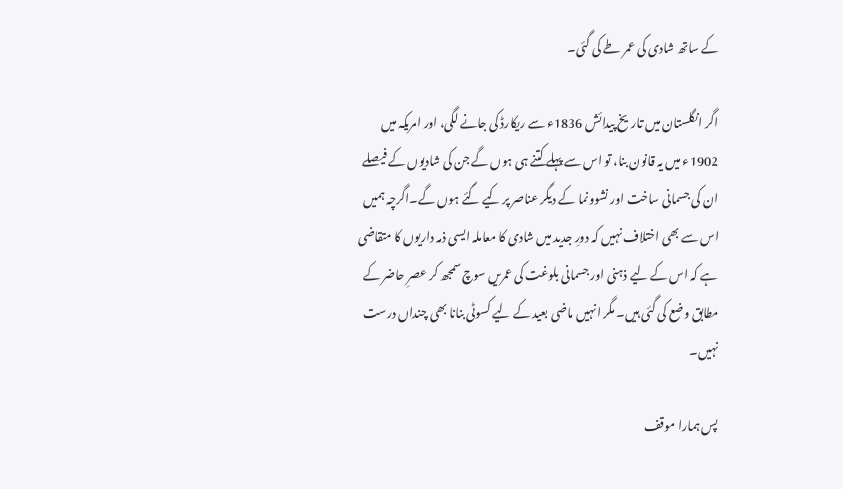کے ساتھ شادی کی عمر طے کی گئی۔

اگر انگلستان میں تاریخ پیدائش 1836ء سے ریکارڈ کی جانے لگی، اور امریکہ میں 1902ء میں یہ قانون بنا، تو اس سے پہلے کتنے ہی ہوں گے جن کی شادیوں کے فیصلے ان کی جسمانی ساخت اور نشوونما کے دیگر عناصر پر کیے گئے ہوں گے۔اگرچہ ہمیں اس سے بھی اختلاف نہیں کہ دورِ جدید میں شادی کا معاملہ ایسی ذمہ داریوں کا متقاضی ہے کہ اس کے لیے ذہنی اور جسمانی بلوغت کی عمریں سوچ سمجھ کر عصرِ حاضر کے مطابق وضع کی گئی ہیں۔ مگر انہیں ماضی بعید کے لیے کسوٹی بنانا بھی چنداں درست نہیں۔

پس ہمارا موقف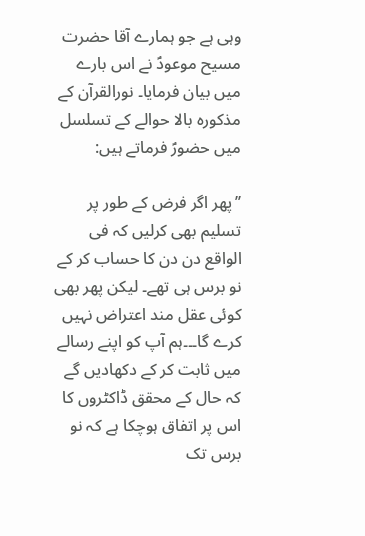وہی ہے جو ہمارے آقا حضرت مسیح موعودؑ نے اس بارے میں بیان فرمایا۔ نورالقرآن کے مذکورہ بالا حوالے کے تسلسل میں حضورؑ فرماتے ہیں:

’’پھر اگر فرض کے طور پر تسلیم بھی کرلیں کہ فی الواقع دن دن کا حساب کر کے نو برس ہی تھے۔ لیکن پھر بھی کوئی عقل مند اعتراض نہیں کرے گا۔۔۔ہم آپ کو اپنے رسالے میں ثابت کر کے دکھادیں گے کہ حال کے محقق ڈاکٹروں کا اس پر اتفاق ہوچکا ہے کہ نو برس تک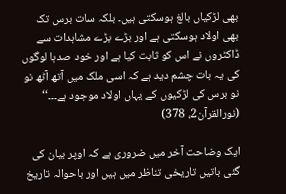بھی لڑکیاں بالغ ہوسکتی ہیں۔ بلکہ سات برس تک بھی اولاد ہوسکتی ہے اور بڑے بڑے مشاہدات سے ڈاکٹروں نے اس کو ثابت کیا ہے اور خود صدہا لوگوں کی یہ بات چشم دید ہے کہ اسی ملک میں آتھ آٹھ نو نو برس کی لڑکیوں کے یہاں اولاد موجود ہے۔۔۔‘‘ (نورالقرآن2، 378)

ایک وضاحت آخر میں ضروری ہے کہ اوپر بیان کی گئی باتیں تاریخی تناظر میں ہیں اور باحوالہ تاریخ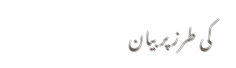کی طرز پر بیان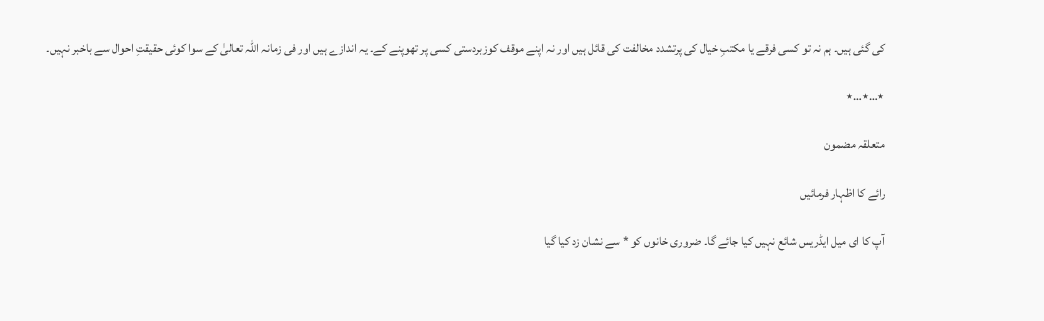کی گئی ہیں۔ ہم نہ تو کسی فرقے یا مکتبِ خیال کی پرتشدد مخالفت کی قائل ہیں اور نہ اپنے موقف کوزبردستی کسی پر تھوپنے کے۔ یہ اندازے ہیں اور فی زمانہ اللہ تعالیٰ کے سوا کوئی حقیقتِ احوال سے باخبر نہیں۔

٭…٭…٭

متعلقہ مضمون

رائے کا اظہار فرمائیں

آپ کا ای میل ایڈریس شائع نہیں کیا جائے گا۔ ضروری خانوں کو * سے نشان زد کیا گیا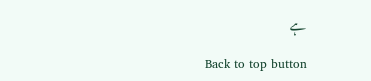ہے

Back to top button